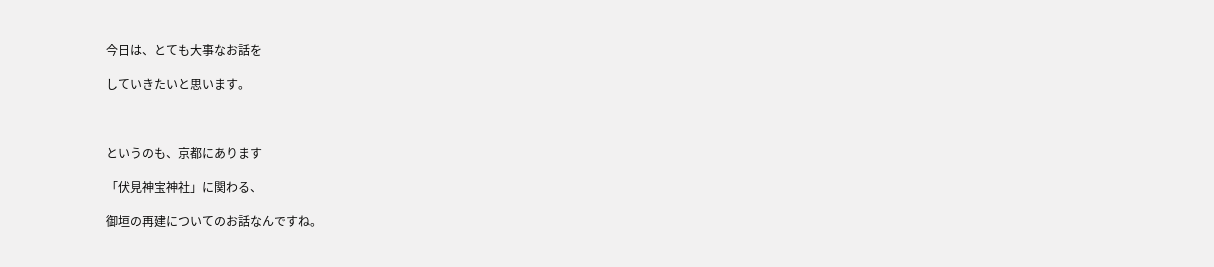今日は、とても大事なお話を

していきたいと思います。



というのも、京都にあります

「伏見神宝神社」に関わる、

御垣の再建についてのお話なんですね。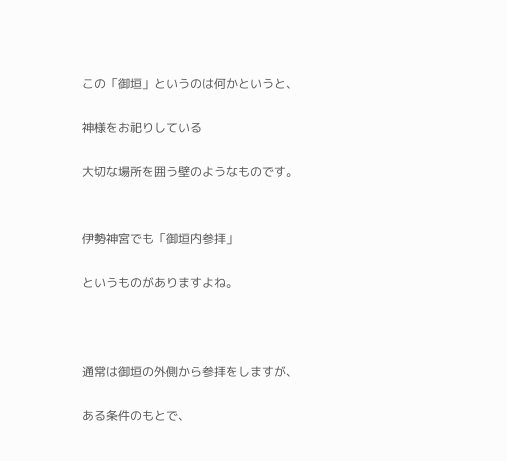この「御垣」というのは何かというと、

神様をお祀りしている

大切な場所を囲う壁のようなものです。


伊勢神宮でも「御垣内参拝」

というものがありますよね。



通常は御垣の外側から参拝をしますが、

ある条件のもとで、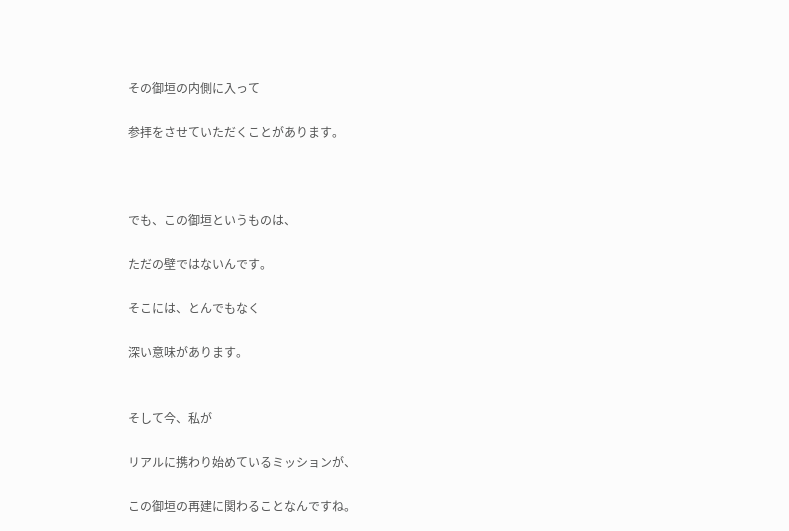その御垣の内側に入って

参拝をさせていただくことがあります。



でも、この御垣というものは、

ただの壁ではないんです。

そこには、とんでもなく

深い意味があります。


そして今、私が

リアルに携わり始めているミッションが、

この御垣の再建に関わることなんですね。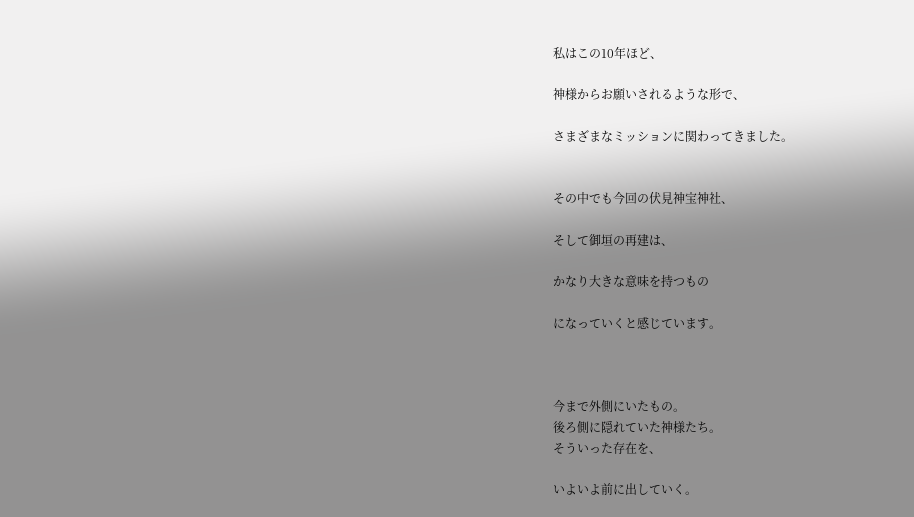私はこの10年ほど、

神様からお願いされるような形で、

さまざまなミッションに関わってきました。


その中でも今回の伏見神宝神社、

そして御垣の再建は、

かなり大きな意味を持つもの

になっていくと感じています。



今まで外側にいたもの。
後ろ側に隠れていた神様たち。
そういった存在を、

いよいよ前に出していく。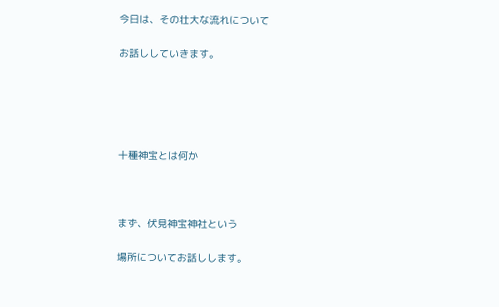今日は、その壮大な流れについて

お話ししていきます。





十種神宝とは何か



まず、伏見神宝神社という

場所についてお話しします。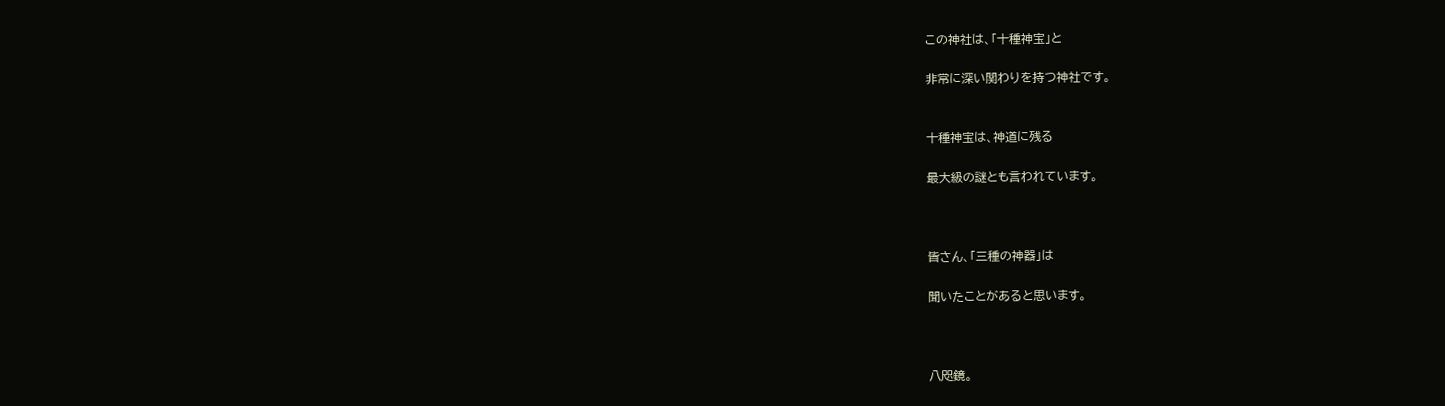この神社は、「十種神宝」と

非常に深い関わりを持つ神社です。


十種神宝は、神道に残る

最大級の謎とも言われています。



皆さん、「三種の神器」は

聞いたことがあると思います。



八咫鏡。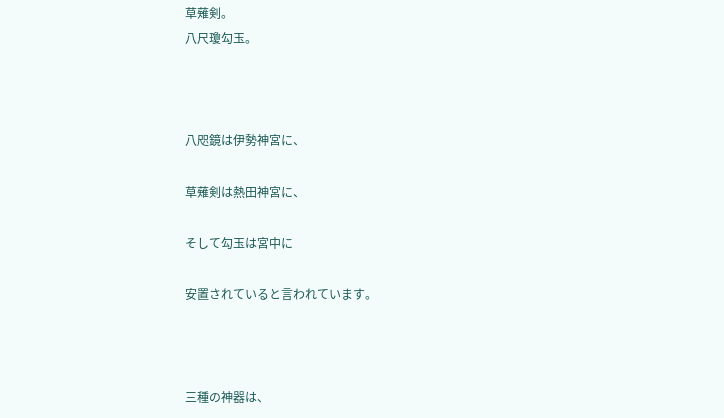草薙剣。
八尺瓊勾玉。



八咫鏡は伊勢神宮に、

草薙剣は熱田神宮に、

そして勾玉は宮中に

安置されていると言われています。



三種の神器は、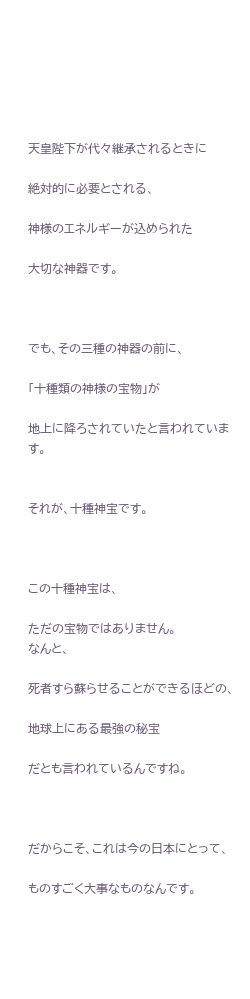天皇陛下が代々継承されるときに

絶対的に必要とされる、

神様のエネルギーが込められた

大切な神器です。



でも、その三種の神器の前に、

「十種類の神様の宝物」が

地上に降ろされていたと言われています。


それが、十種神宝です。



この十種神宝は、

ただの宝物ではありません。
なんと、

死者すら蘇らせることができるほどの、

地球上にある最強の秘宝

だとも言われているんですね。



だからこそ、これは今の日本にとって、

ものすごく大事なものなんです。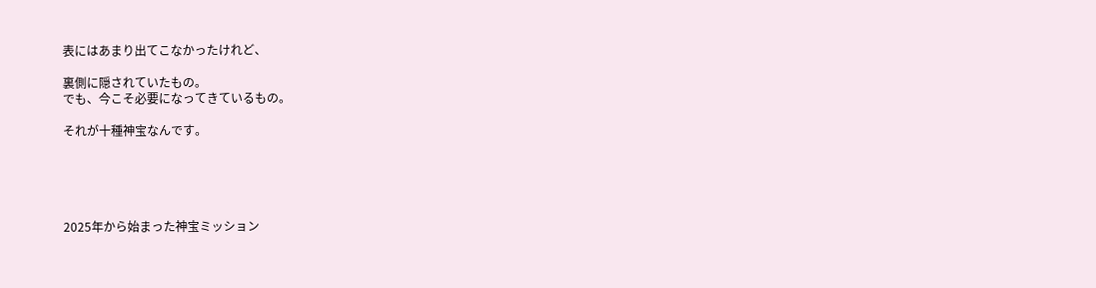表にはあまり出てこなかったけれど、

裏側に隠されていたもの。
でも、今こそ必要になってきているもの。

それが十種神宝なんです。





2025年から始まった神宝ミッション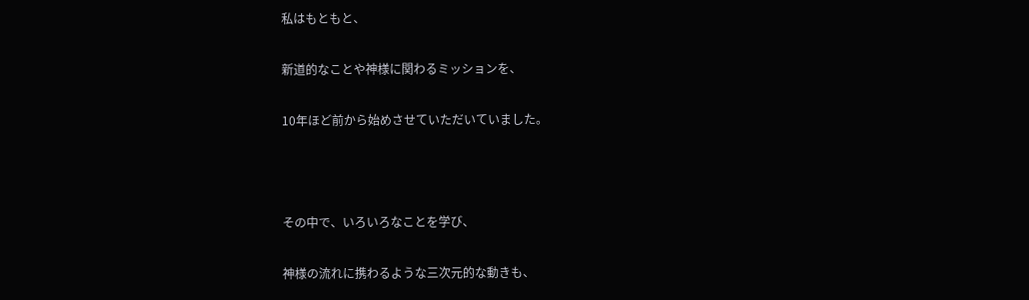私はもともと、

新道的なことや神様に関わるミッションを、

10年ほど前から始めさせていただいていました。



その中で、いろいろなことを学び、

神様の流れに携わるような三次元的な動きも、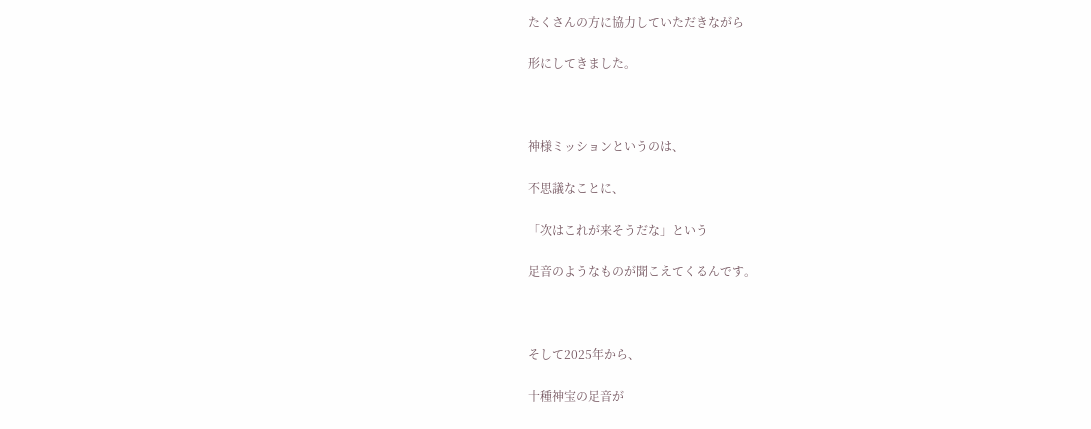たくさんの方に協力していただきながら

形にしてきました。



神様ミッションというのは、

不思議なことに、

「次はこれが来そうだな」という

足音のようなものが聞こえてくるんです。



そして2025年から、

十種神宝の足音が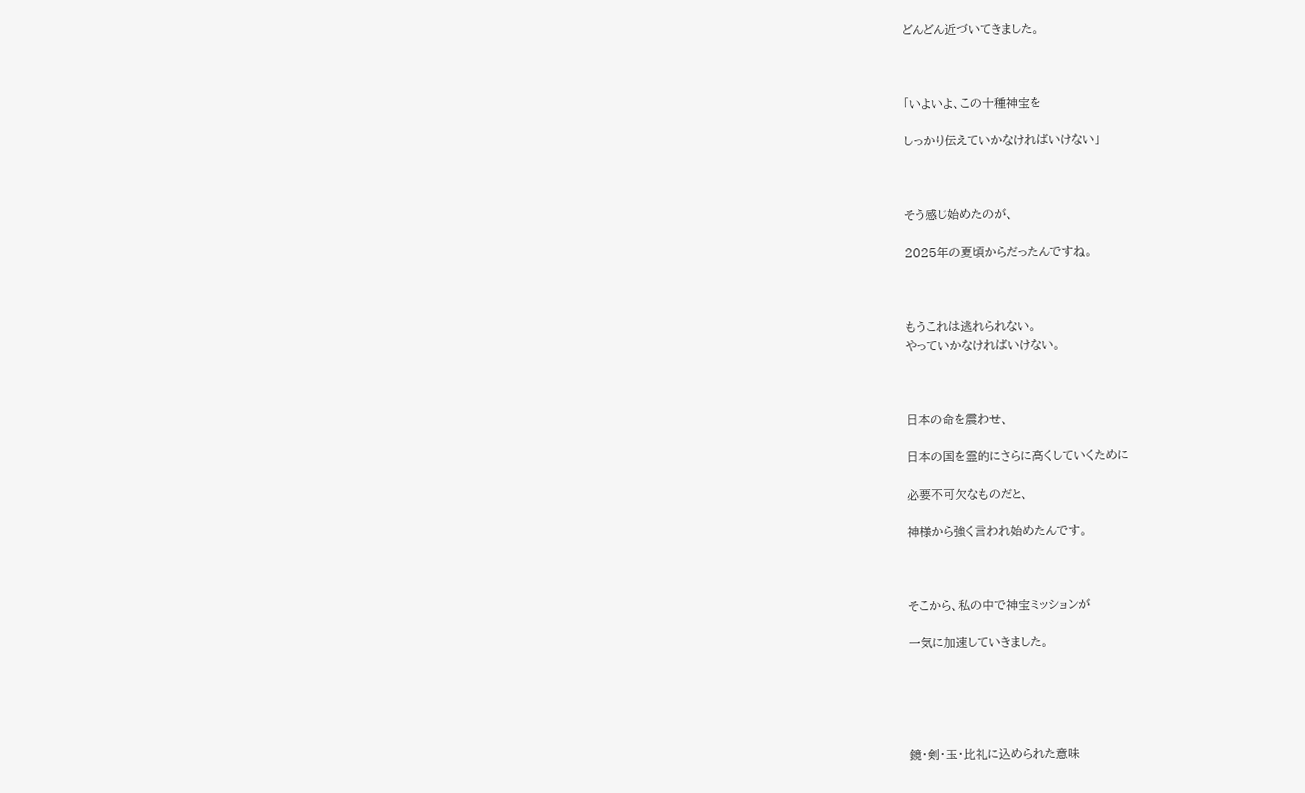どんどん近づいてきました。



「いよいよ、この十種神宝を

しっかり伝えていかなければいけない」



そう感じ始めたのが、

2025年の夏頃からだったんですね。



もうこれは逃れられない。
やっていかなければいけない。



日本の命を震わせ、

日本の国を霊的にさらに高くしていくために

必要不可欠なものだと、

神様から強く言われ始めたんです。



そこから、私の中で神宝ミッションが

一気に加速していきました。





鏡・剣・玉・比礼に込められた意味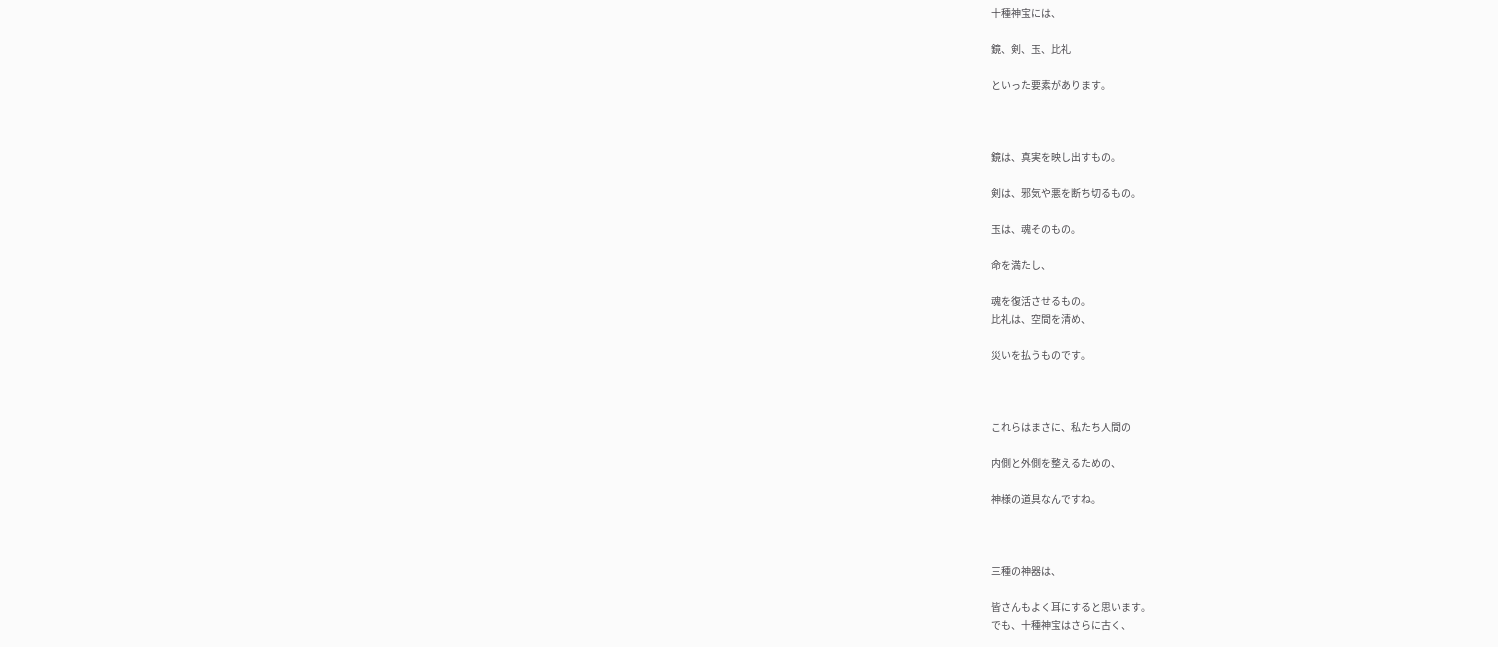十種神宝には、

鏡、剣、玉、比礼

といった要素があります。



鏡は、真実を映し出すもの。

剣は、邪気や悪を断ち切るもの。

玉は、魂そのもの。

命を満たし、

魂を復活させるもの。
比礼は、空間を清め、

災いを払うものです。



これらはまさに、私たち人間の

内側と外側を整えるための、

神様の道具なんですね。



三種の神器は、

皆さんもよく耳にすると思います。
でも、十種神宝はさらに古く、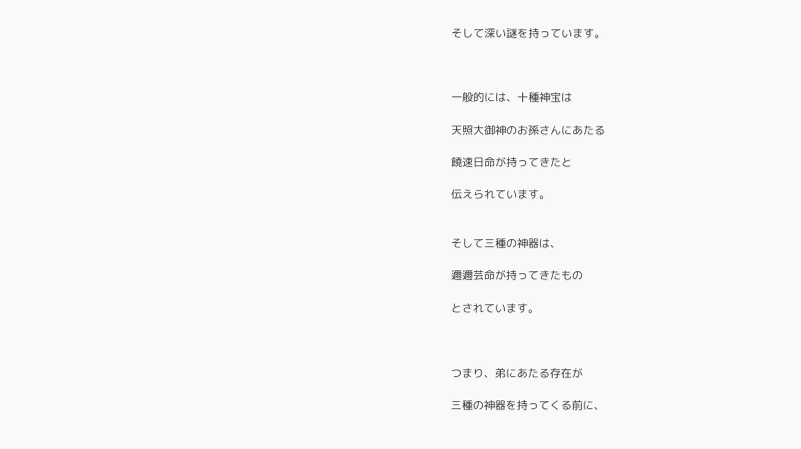そして深い謎を持っています。



一般的には、十種神宝は

天照大御神のお孫さんにあたる

饒速日命が持ってきたと

伝えられています。


そして三種の神器は、

邇邇芸命が持ってきたもの

とされています。



つまり、弟にあたる存在が

三種の神器を持ってくる前に、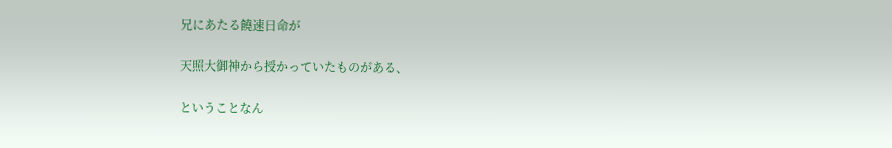兄にあたる饒速日命が

天照大御神から授かっていたものがある、

ということなん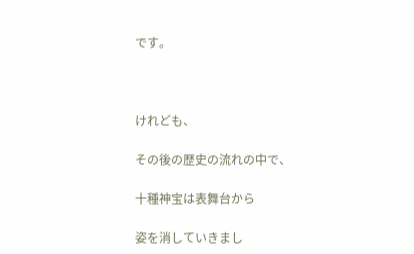です。



けれども、

その後の歴史の流れの中で、

十種神宝は表舞台から

姿を消していきまし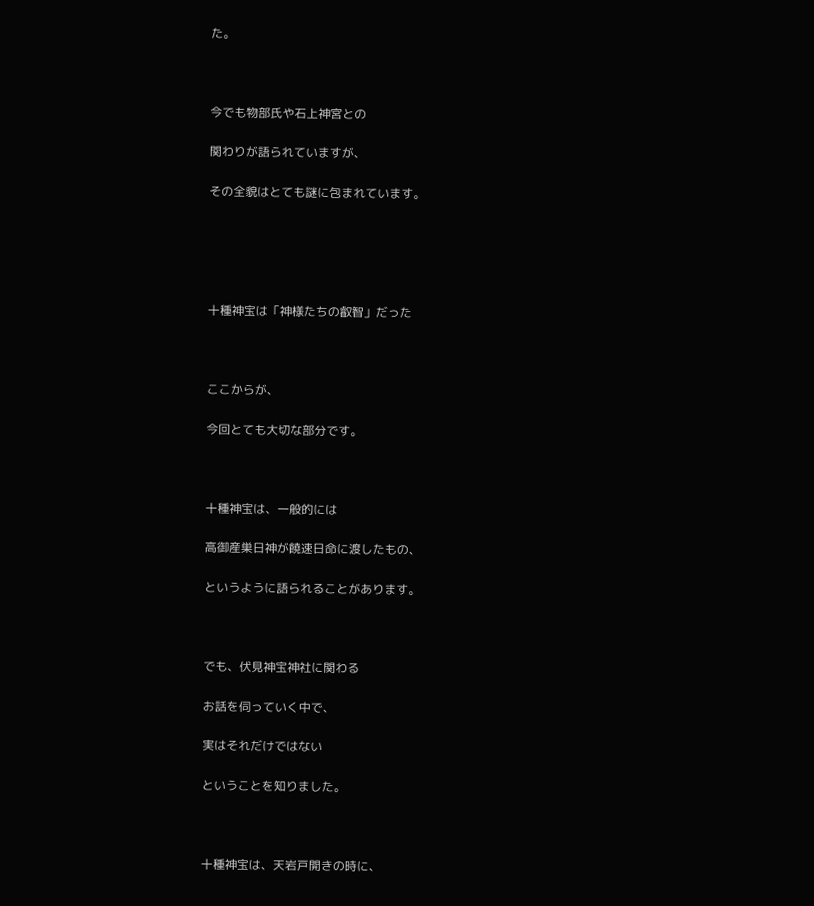た。



今でも物部氏や石上神宮との

関わりが語られていますが、

その全貌はとても謎に包まれています。





十種神宝は「神様たちの叡智」だった



ここからが、

今回とても大切な部分です。



十種神宝は、一般的には

高御産巣日神が饒速日命に渡したもの、

というように語られることがあります。



でも、伏見神宝神社に関わる

お話を伺っていく中で、

実はそれだけではない

ということを知りました。



十種神宝は、天岩戸開きの時に、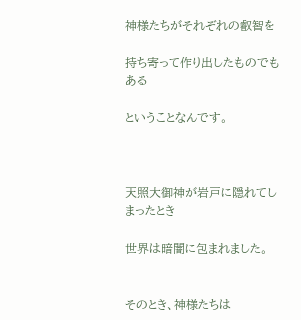神様たちがそれぞれの叡智を

持ち寄って作り出したものでもある

ということなんです。



天照大御神が岩戸に隠れてしまったとき

世界は暗闇に包まれました。


そのとき、神様たちは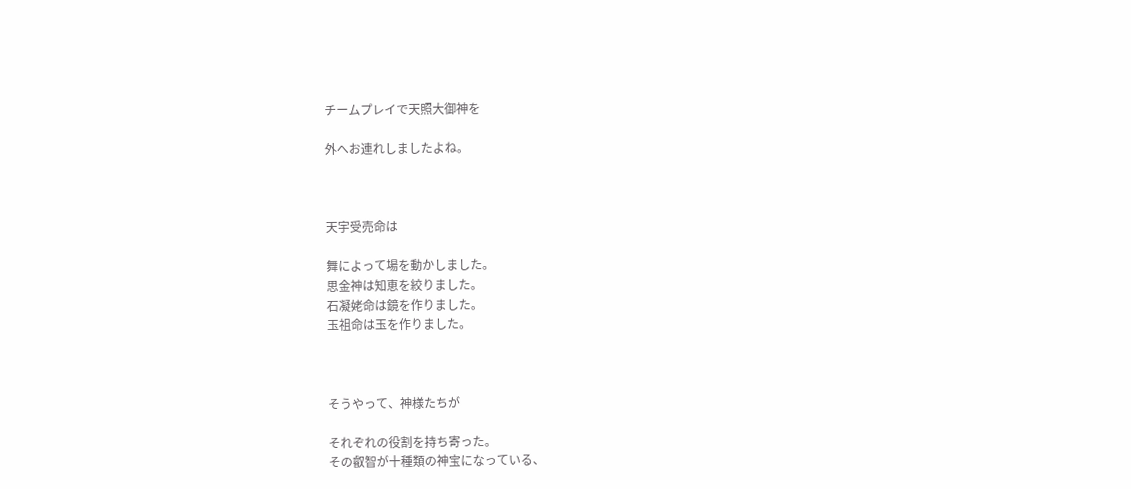チームプレイで天照大御神を

外へお連れしましたよね。



天宇受売命は

舞によって場を動かしました。
思金神は知恵を絞りました。
石凝姥命は鏡を作りました。
玉祖命は玉を作りました。



そうやって、神様たちが

それぞれの役割を持ち寄った。
その叡智が十種類の神宝になっている、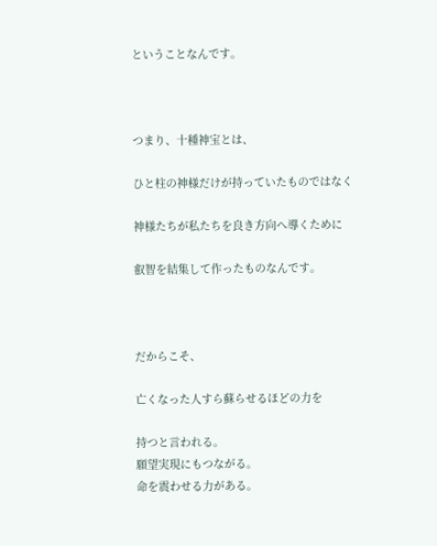ということなんです。



つまり、十種神宝とは、

ひと柱の神様だけが持っていたものではなく

神様たちが私たちを良き方向へ導くために

叡智を結集して作ったものなんです。



だからこそ、

亡くなった人すら蘇らせるほどの力を

持つと言われる。
願望実現にもつながる。
命を震わせる力がある。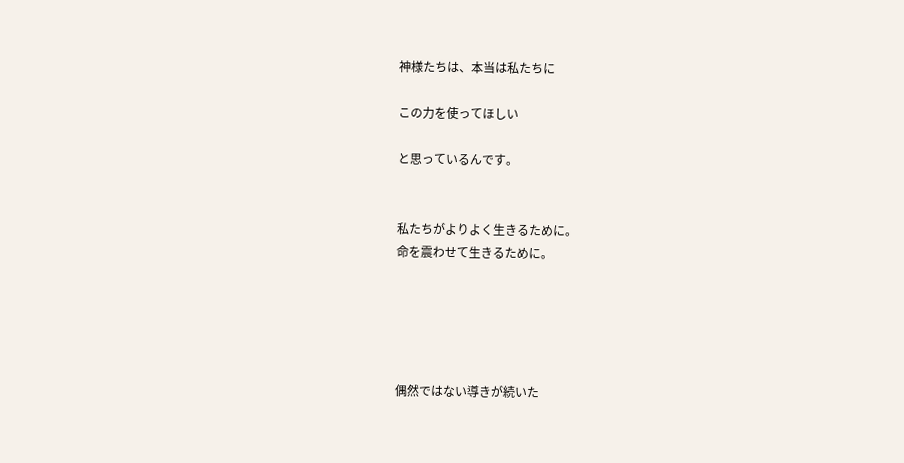神様たちは、本当は私たちに

この力を使ってほしい

と思っているんです。


私たちがよりよく生きるために。
命を震わせて生きるために。





偶然ではない導きが続いた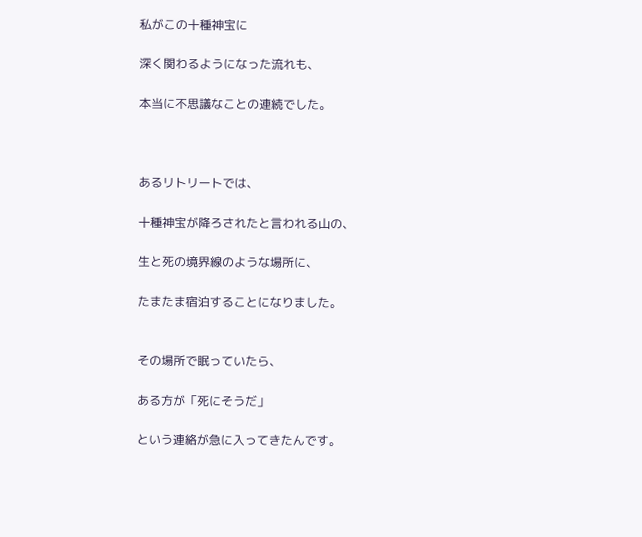私がこの十種神宝に

深く関わるようになった流れも、

本当に不思議なことの連続でした。



あるリトリートでは、

十種神宝が降ろされたと言われる山の、

生と死の境界線のような場所に、

たまたま宿泊することになりました。


その場所で眠っていたら、

ある方が「死にそうだ」

という連絡が急に入ってきたんです。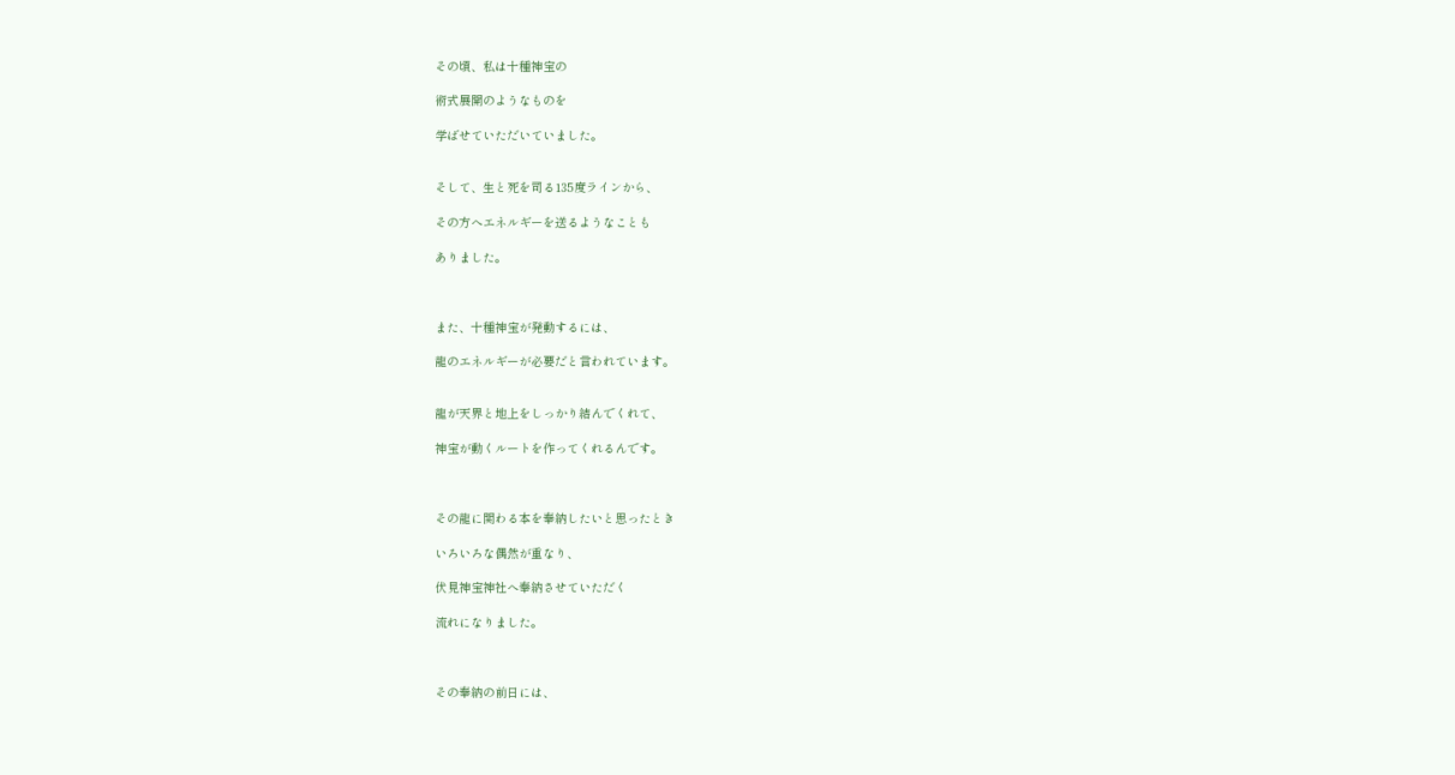その頃、私は十種神宝の

術式展開のようなものを

学ばせていただいていました。


そして、生と死を司る135度ラインから、

その方へエネルギーを送るようなことも

ありました。



また、十種神宝が発動するには、

龍のエネルギーが必要だと言われています。


龍が天界と地上をしっかり結んでくれて、

神宝が動くルートを作ってくれるんです。



その龍に関わる本を奉納したいと思ったとき

いろいろな偶然が重なり、

伏見神宝神社へ奉納させていただく

流れになりました。



その奉納の前日には、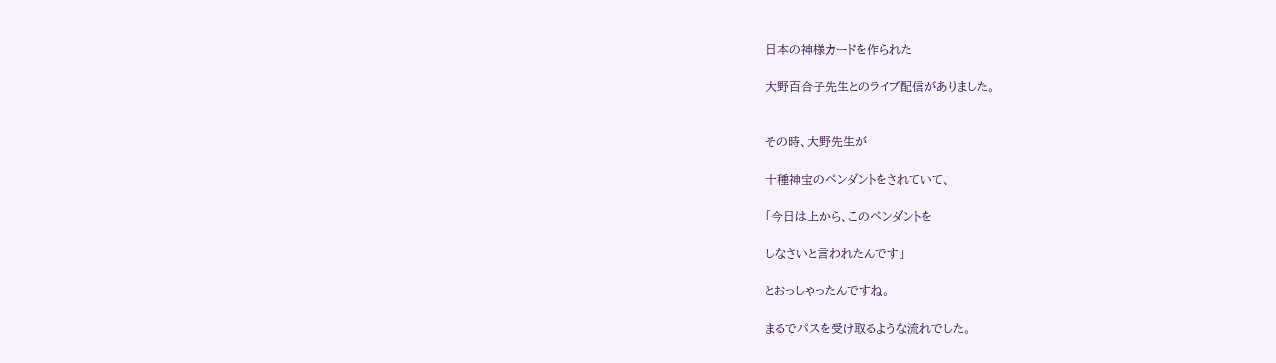日本の神様カードを作られた

大野百合子先生とのライブ配信がありました。


その時、大野先生が

十種神宝のペンダントをされていて、

「今日は上から、このペンダントを

しなさいと言われたんです」

とおっしゃったんですね。

まるでパスを受け取るような流れでした。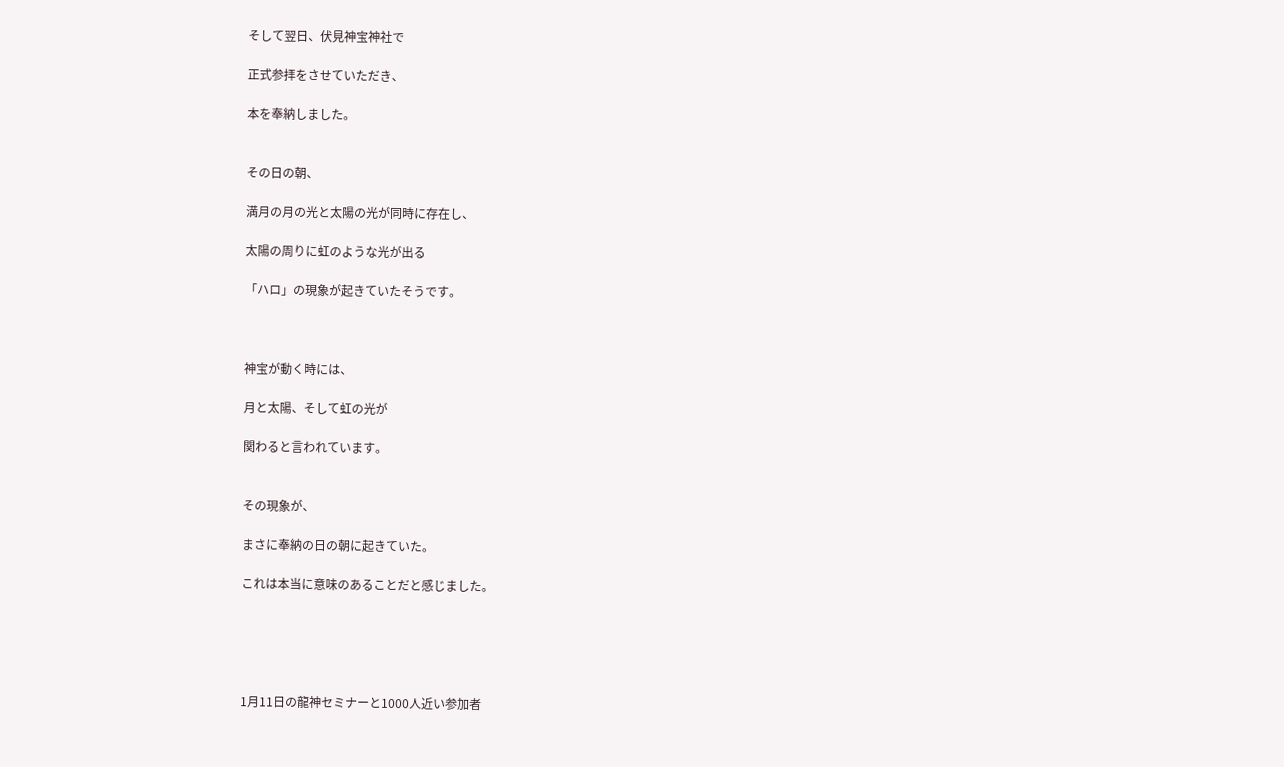そして翌日、伏見神宝神社で

正式参拝をさせていただき、

本を奉納しました。


その日の朝、

満月の月の光と太陽の光が同時に存在し、

太陽の周りに虹のような光が出る

「ハロ」の現象が起きていたそうです。



神宝が動く時には、

月と太陽、そして虹の光が

関わると言われています。


その現象が、

まさに奉納の日の朝に起きていた。

これは本当に意味のあることだと感じました。





1月11日の龍神セミナーと1000人近い参加者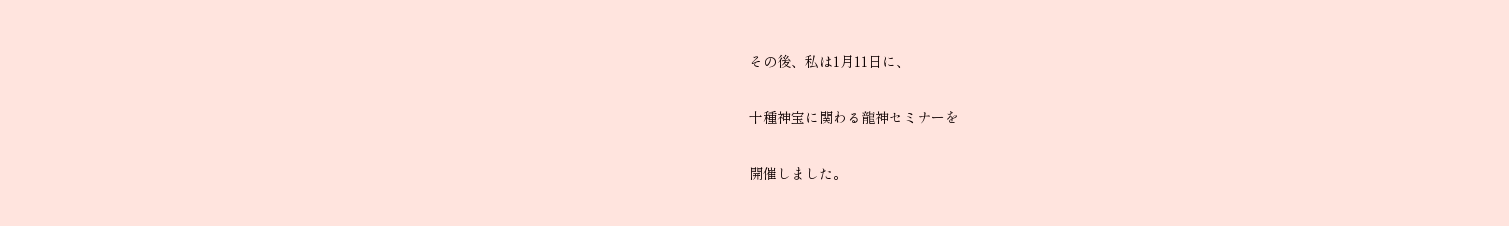その後、私は1月11日に、

十種神宝に関わる龍神セミナーを

開催しました。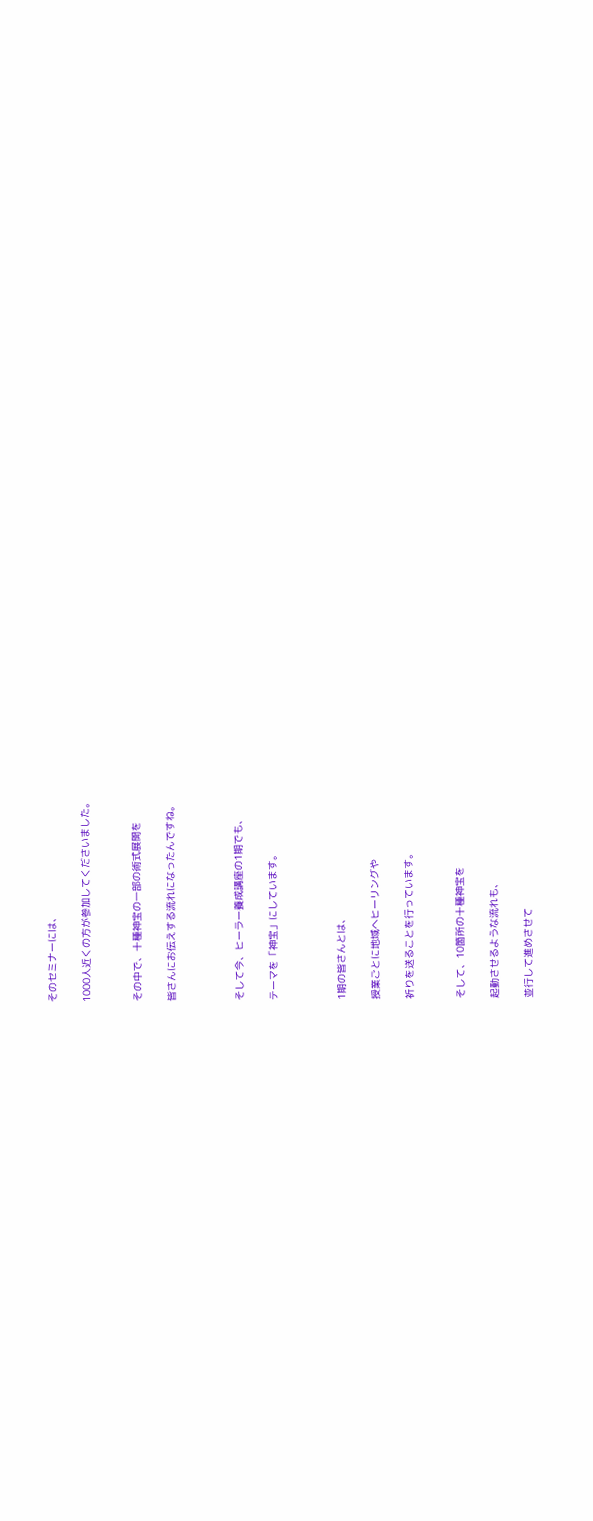そのセミナーには、

1000人近くの方が参加してくださいました。


その中で、十種神宝の一部の術式展開を

皆さんにお伝えする流れになったんですね。



そして今、ヒーラー養成講座の1期でも、

テーマを「神宝」にしています。



1期の皆さんとは、

授業ごとに地域へヒーリングや

祈りを送ることを行っています。


そして、10箇所の十種神宝を

起動させるような流れも、

並行して進めさせて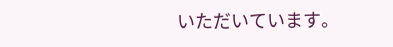いただいています。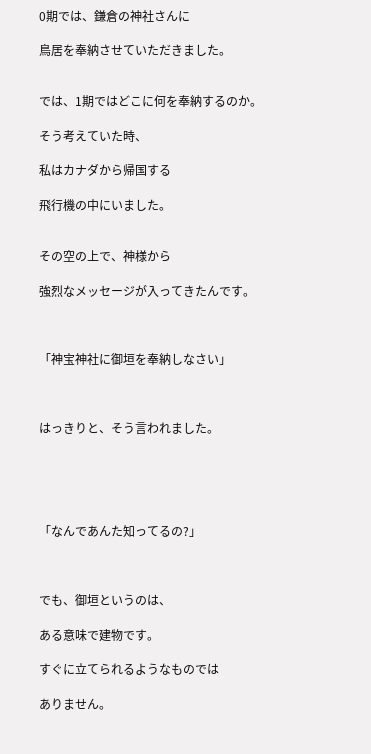0期では、鎌倉の神社さんに

鳥居を奉納させていただきました。


では、1期ではどこに何を奉納するのか。

そう考えていた時、

私はカナダから帰国する

飛行機の中にいました。


その空の上で、神様から

強烈なメッセージが入ってきたんです。



「神宝神社に御垣を奉納しなさい」



はっきりと、そう言われました。





「なんであんた知ってるの?」



でも、御垣というのは、

ある意味で建物です。

すぐに立てられるようなものでは

ありません。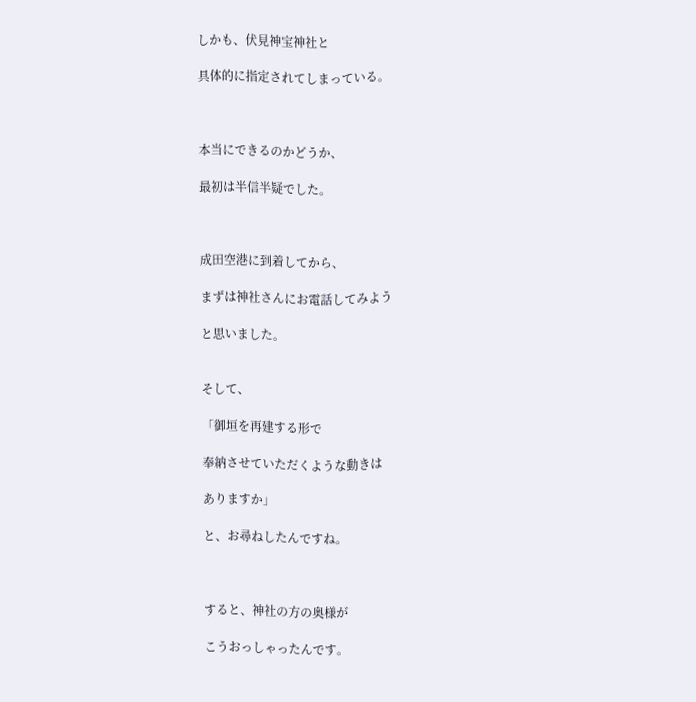しかも、伏見神宝神社と

具体的に指定されてしまっている。



本当にできるのかどうか、

最初は半信半疑でした。



成田空港に到着してから、

まずは神社さんにお電話してみよう

と思いました。


そして、

「御垣を再建する形で

奉納させていただくような動きは

ありますか」

と、お尋ねしたんですね。



すると、神社の方の奥様が

こうおっしゃったんです。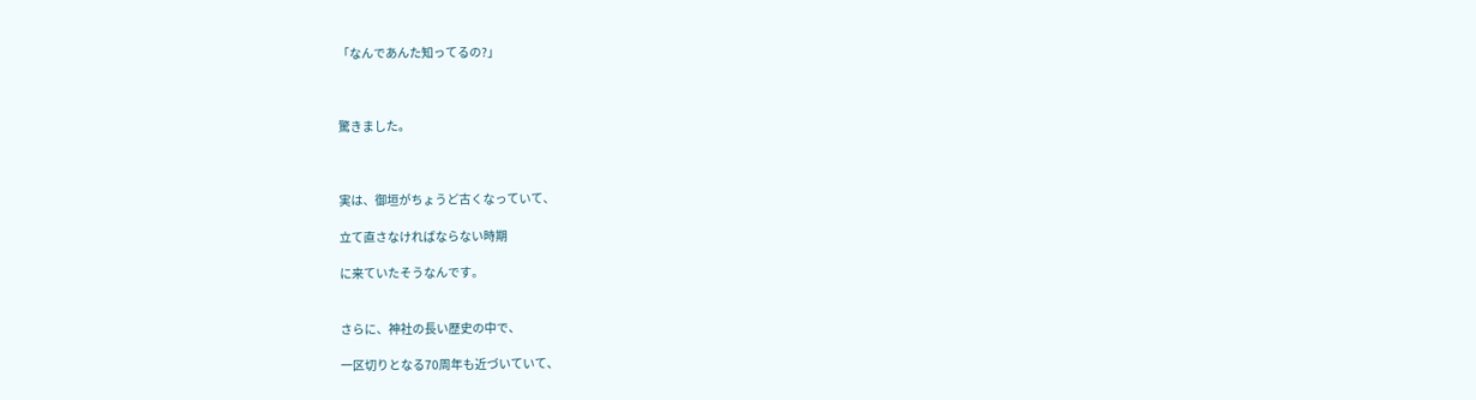「なんであんた知ってるの?」



驚きました。



実は、御垣がちょうど古くなっていて、

立て直さなければならない時期

に来ていたそうなんです。


さらに、神社の長い歴史の中で、

一区切りとなる70周年も近づいていて、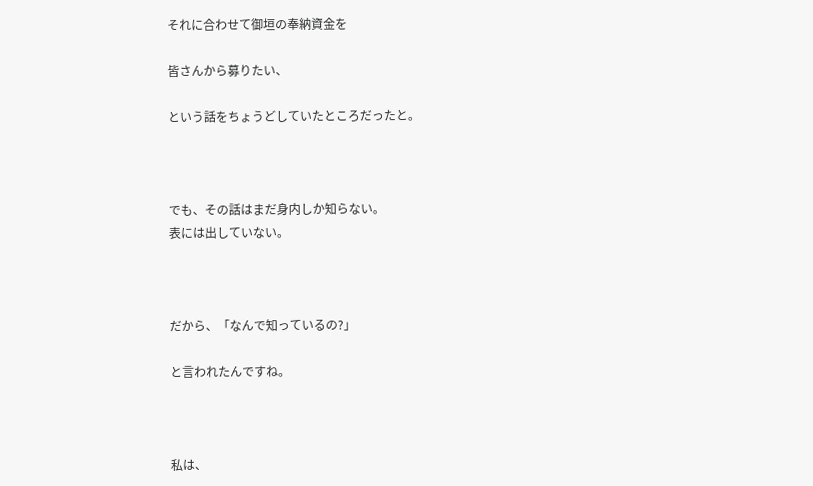それに合わせて御垣の奉納資金を

皆さんから募りたい、

という話をちょうどしていたところだったと。



でも、その話はまだ身内しか知らない。
表には出していない。



だから、「なんで知っているの?」

と言われたんですね。



私は、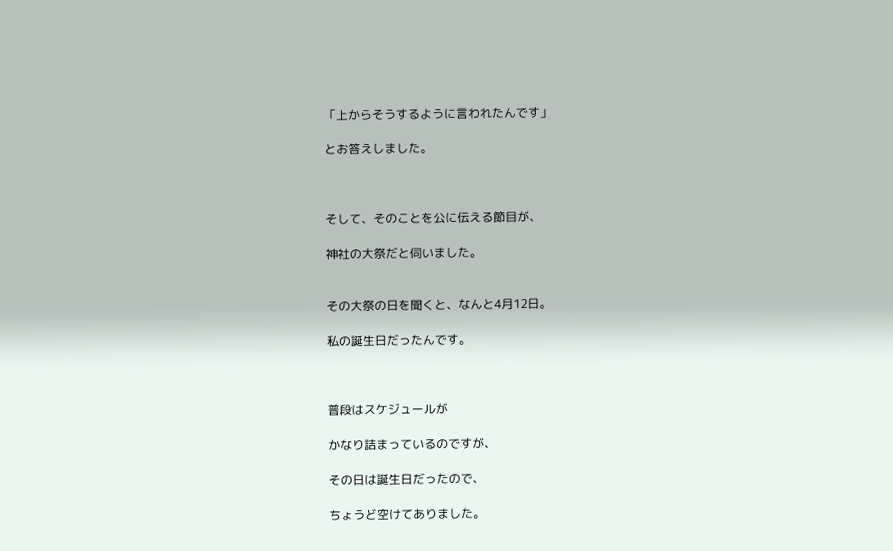「上からそうするように言われたんです」

とお答えしました。



そして、そのことを公に伝える節目が、

神社の大祭だと伺いました。


その大祭の日を聞くと、なんと4月12日。

私の誕生日だったんです。



普段はスケジュールが

かなり詰まっているのですが、

その日は誕生日だったので、

ちょうど空けてありました。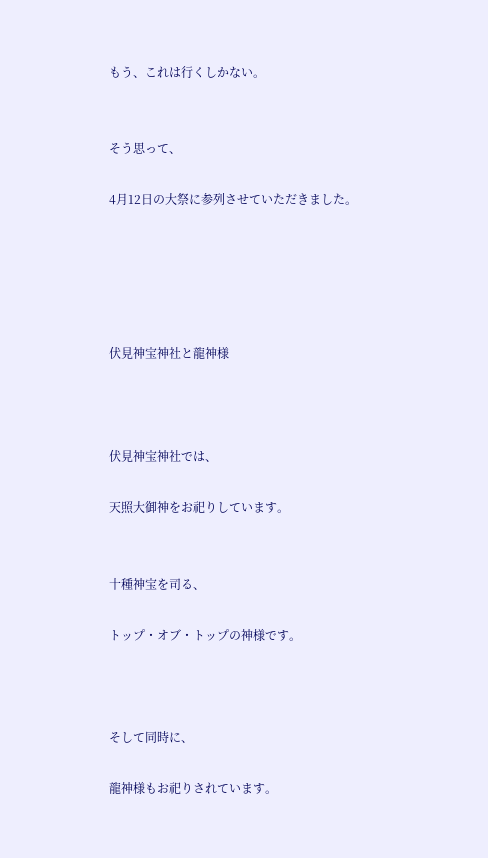もう、これは行くしかない。


そう思って、

4月12日の大祭に参列させていただきました。





伏見神宝神社と龍神様



伏見神宝神社では、

天照大御神をお祀りしています。


十種神宝を司る、

トップ・オブ・トップの神様です。



そして同時に、

龍神様もお祀りされています。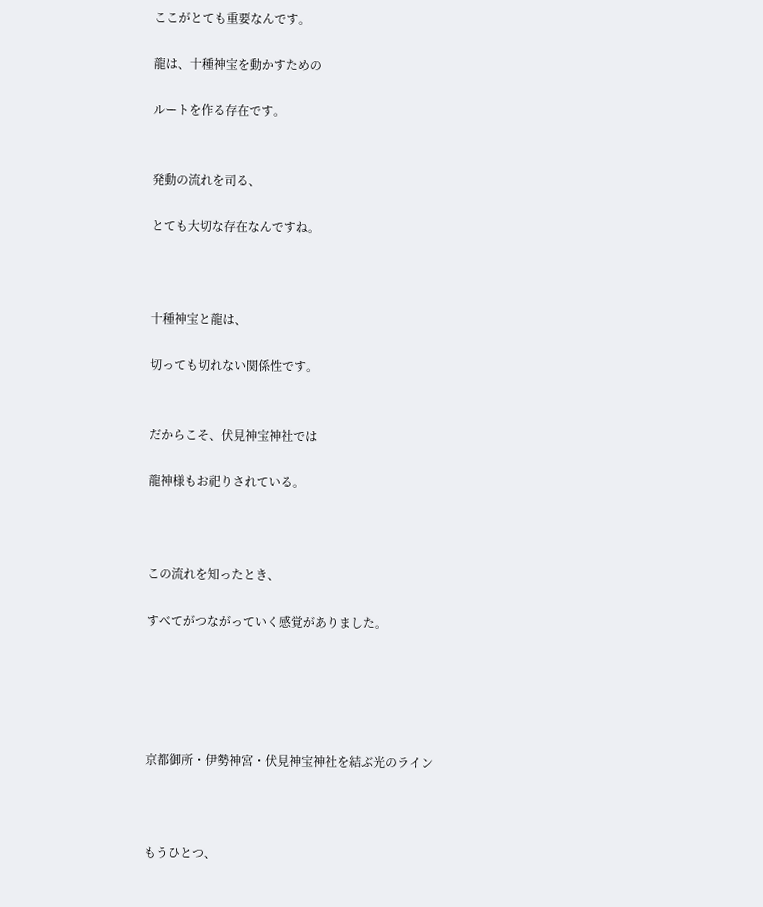ここがとても重要なんです。

龍は、十種神宝を動かすための

ルートを作る存在です。


発動の流れを司る、

とても大切な存在なんですね。



十種神宝と龍は、

切っても切れない関係性です。


だからこそ、伏見神宝神社では

龍神様もお祀りされている。



この流れを知ったとき、

すべてがつながっていく感覚がありました。





京都御所・伊勢神宮・伏見神宝神社を結ぶ光のライン



もうひとつ、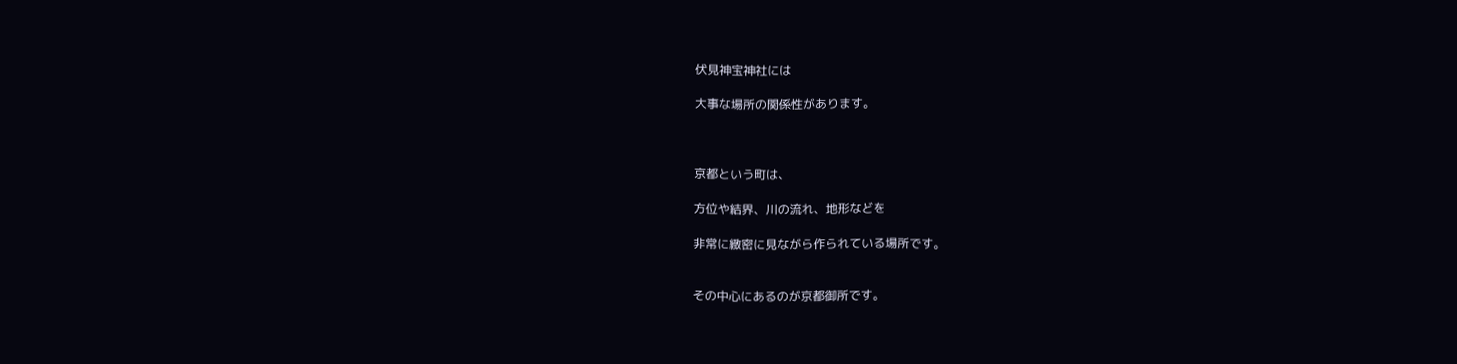伏見神宝神社には

大事な場所の関係性があります。



京都という町は、

方位や結界、川の流れ、地形などを

非常に緻密に見ながら作られている場所です。


その中心にあるのが京都御所です。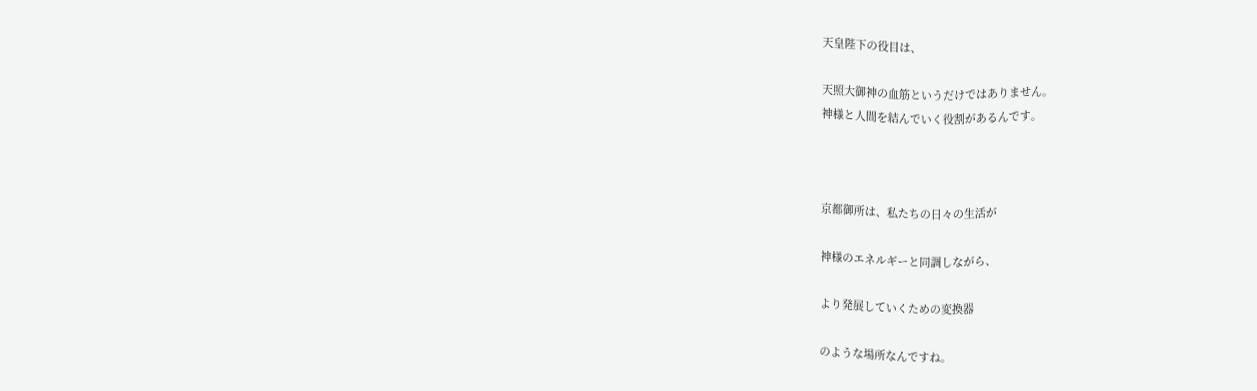天皇陛下の役目は、

天照大御神の血筋というだけではありません。
神様と人間を結んでいく役割があるんです。



京都御所は、私たちの日々の生活が

神様のエネルギーと同調しながら、

より発展していくための変換器

のような場所なんですね。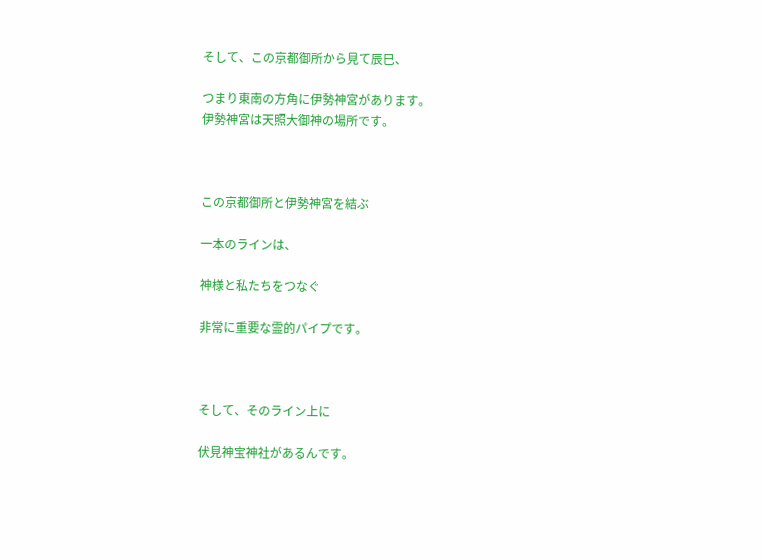そして、この京都御所から見て辰巳、

つまり東南の方角に伊勢神宮があります。
伊勢神宮は天照大御神の場所です。



この京都御所と伊勢神宮を結ぶ

一本のラインは、

神様と私たちをつなぐ

非常に重要な霊的パイプです。



そして、そのライン上に

伏見神宝神社があるんです。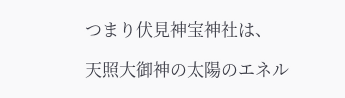つまり伏見神宝神社は、

天照大御神の太陽のエネル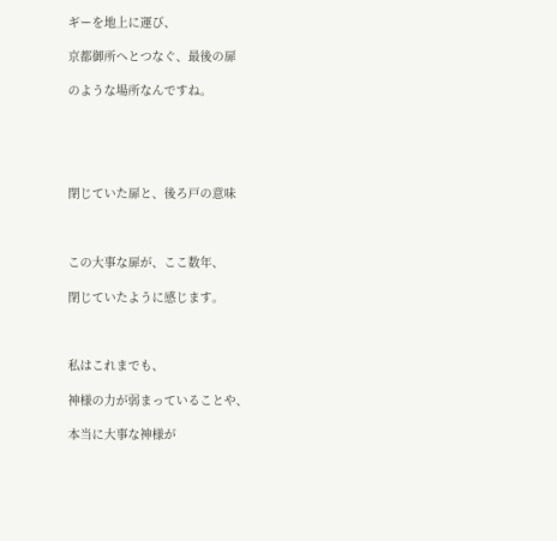ギーを地上に運び、

京都御所へとつなぐ、最後の扉

のような場所なんですね。





閉じていた扉と、後ろ戸の意味



この大事な扉が、ここ数年、

閉じていたように感じます。



私はこれまでも、

神様の力が弱まっていることや、

本当に大事な神様が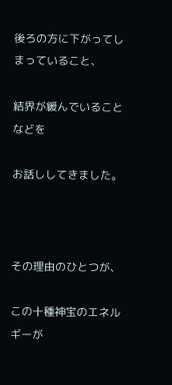後ろの方に下がってしまっていること、

結界が緩んでいることなどを

お話ししてきました。



その理由のひとつが、

この十種神宝のエネルギーが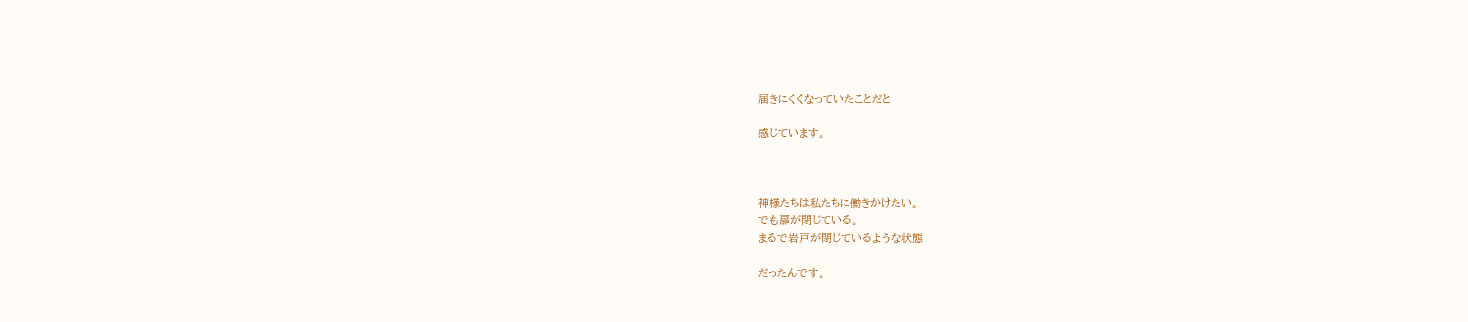届きにくくなっていたことだと

感じています。



神様たちは私たちに働きかけたい。
でも扉が閉じている。
まるで岩戸が閉じているような状態

だったんです。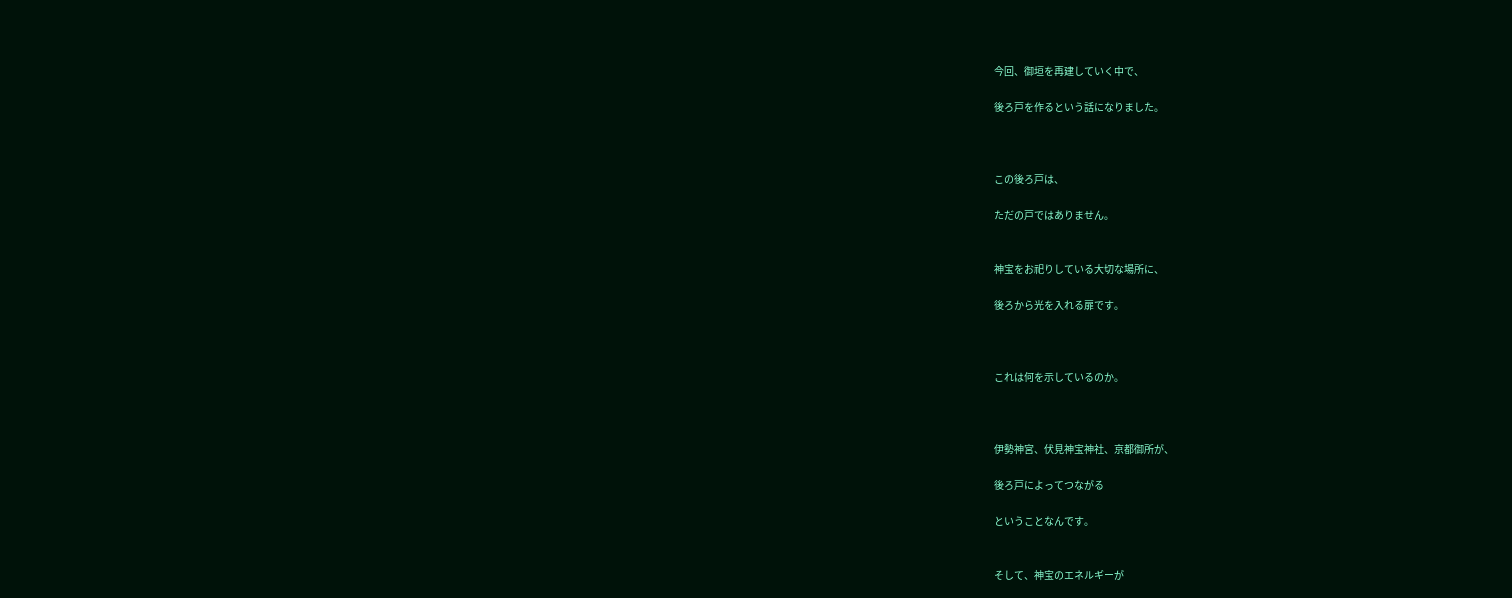今回、御垣を再建していく中で、

後ろ戸を作るという話になりました。



この後ろ戸は、

ただの戸ではありません。


神宝をお祀りしている大切な場所に、

後ろから光を入れる扉です。



これは何を示しているのか。



伊勢神宮、伏見神宝神社、京都御所が、

後ろ戸によってつながる

ということなんです。


そして、神宝のエネルギーが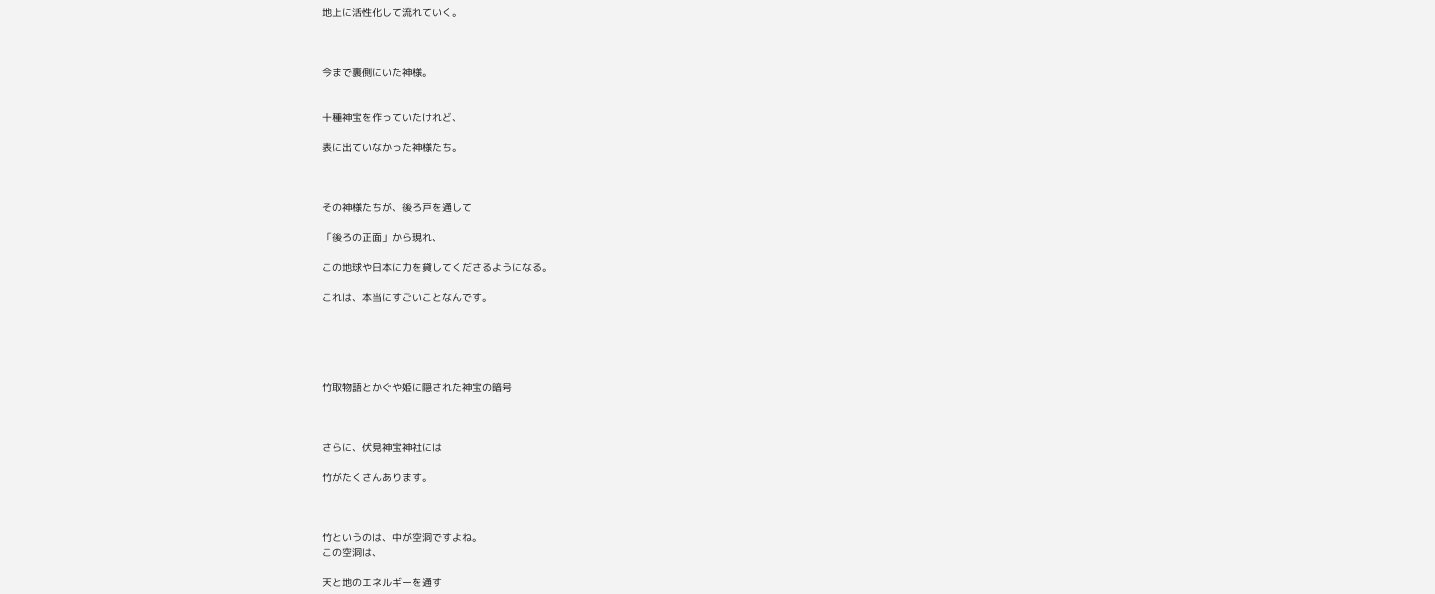地上に活性化して流れていく。



今まで裏側にいた神様。


十種神宝を作っていたけれど、

表に出ていなかった神様たち。



その神様たちが、後ろ戸を通して

「後ろの正面」から現れ、

この地球や日本に力を貸してくださるようになる。

これは、本当にすごいことなんです。





竹取物語とかぐや姫に隠された神宝の暗号



さらに、伏見神宝神社には

竹がたくさんあります。



竹というのは、中が空洞ですよね。
この空洞は、

天と地のエネルギーを通す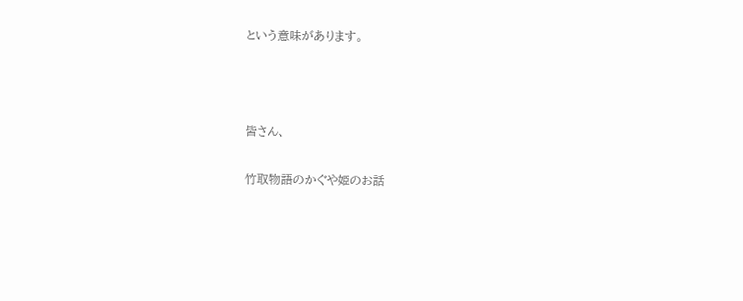という意味があります。



皆さん、

竹取物語のかぐや姫のお話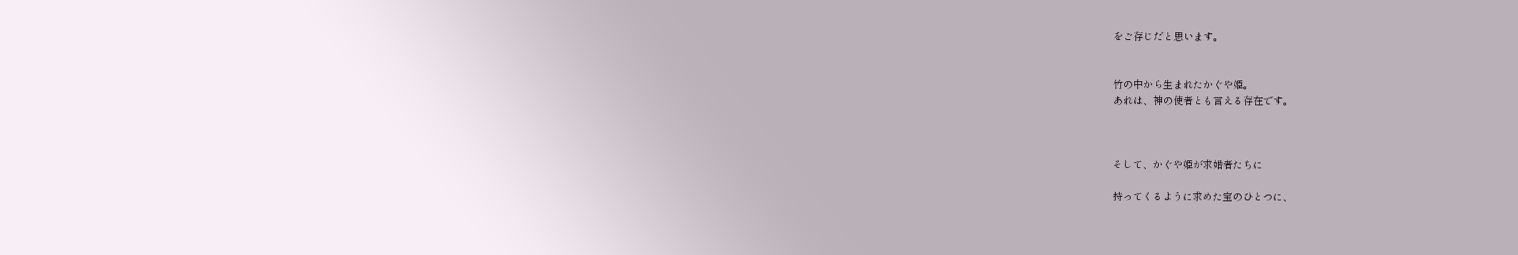をご存じだと思います。


竹の中から生まれたかぐや姫。
あれは、神の使者とも言える存在です。



そして、かぐや姫が求婚者たちに

持ってくるように求めた宝のひとつに、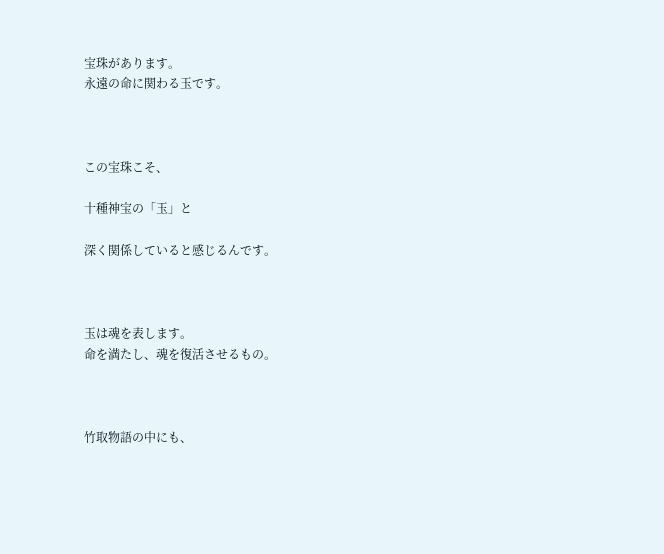宝珠があります。
永遠の命に関わる玉です。



この宝珠こそ、

十種神宝の「玉」と

深く関係していると感じるんです。



玉は魂を表します。
命を満たし、魂を復活させるもの。



竹取物語の中にも、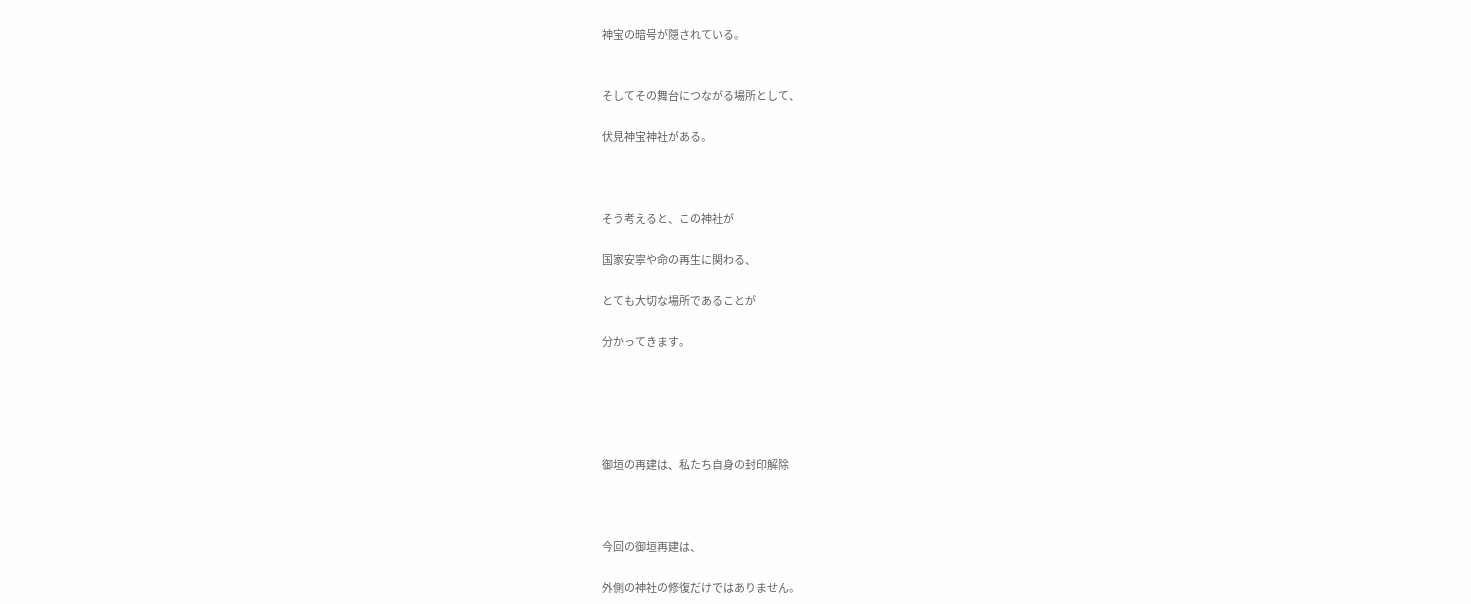神宝の暗号が隠されている。


そしてその舞台につながる場所として、

伏見神宝神社がある。



そう考えると、この神社が

国家安寧や命の再生に関わる、

とても大切な場所であることが

分かってきます。





御垣の再建は、私たち自身の封印解除



今回の御垣再建は、

外側の神社の修復だけではありません。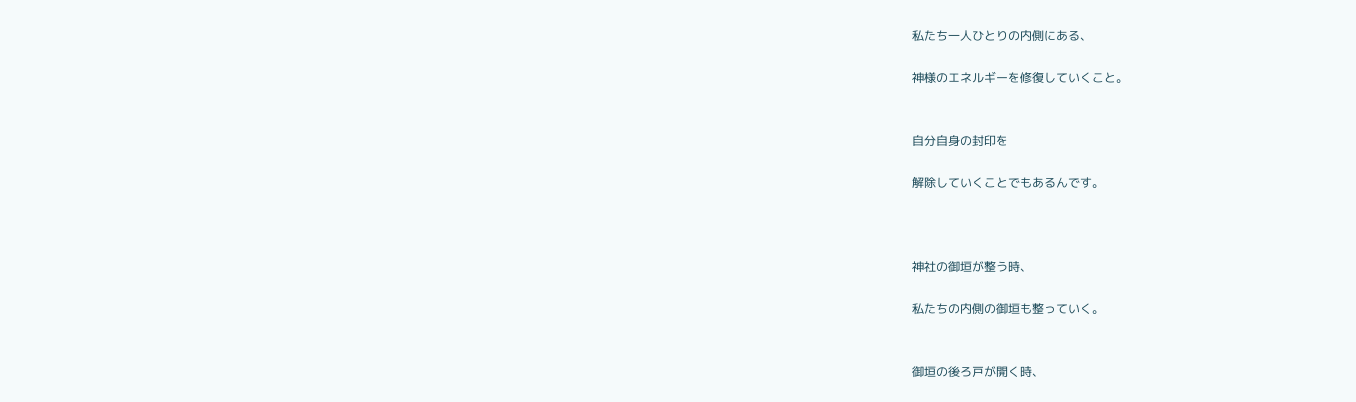私たち一人ひとりの内側にある、

神様のエネルギーを修復していくこと。


自分自身の封印を

解除していくことでもあるんです。



神社の御垣が整う時、

私たちの内側の御垣も整っていく。


御垣の後ろ戸が開く時、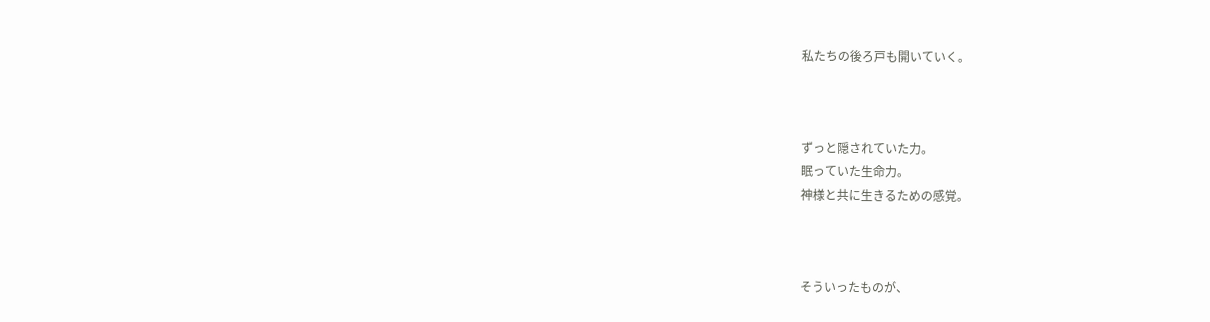私たちの後ろ戸も開いていく。



ずっと隠されていた力。
眠っていた生命力。
神様と共に生きるための感覚。



そういったものが、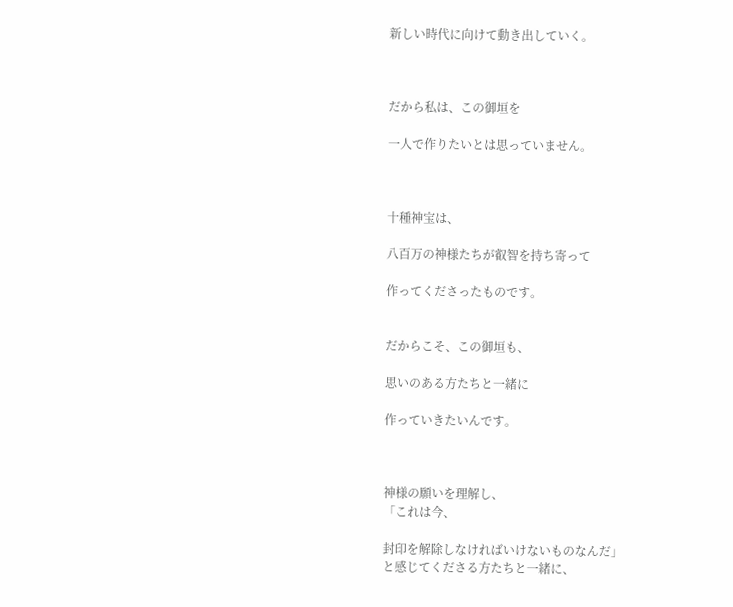新しい時代に向けて動き出していく。



だから私は、この御垣を

一人で作りたいとは思っていません。



十種神宝は、

八百万の神様たちが叡智を持ち寄って

作ってくださったものです。


だからこそ、この御垣も、

思いのある方たちと一緒に

作っていきたいんです。



神様の願いを理解し、
「これは今、

封印を解除しなければいけないものなんだ」
と感じてくださる方たちと一緒に、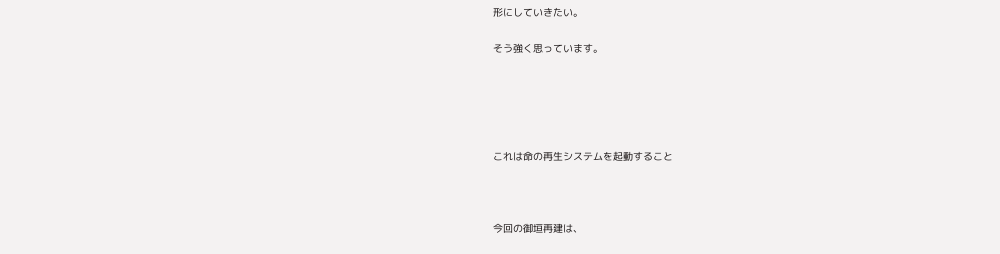形にしていきたい。

そう強く思っています。





これは命の再生システムを起動すること



今回の御垣再建は、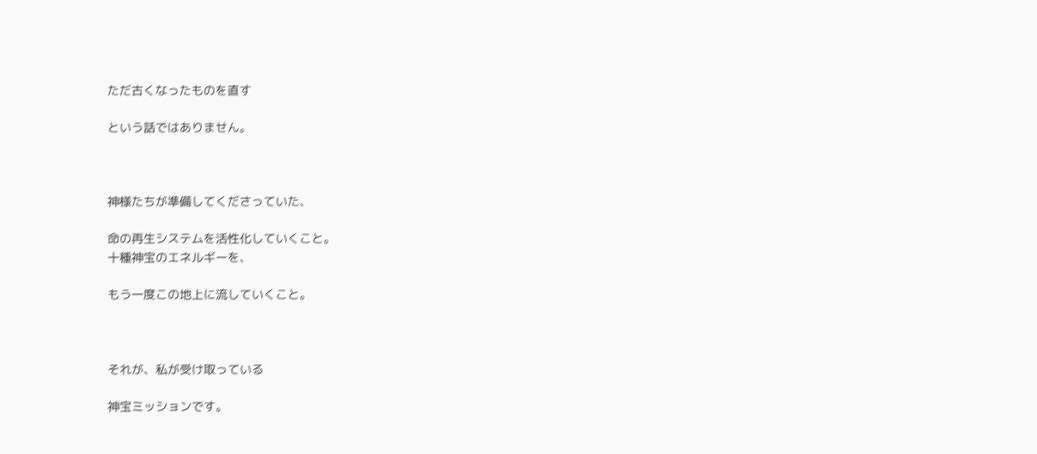ただ古くなったものを直す

という話ではありません。



神様たちが準備してくださっていた、

命の再生システムを活性化していくこと。
十種神宝のエネルギーを、

もう一度この地上に流していくこと。



それが、私が受け取っている

神宝ミッションです。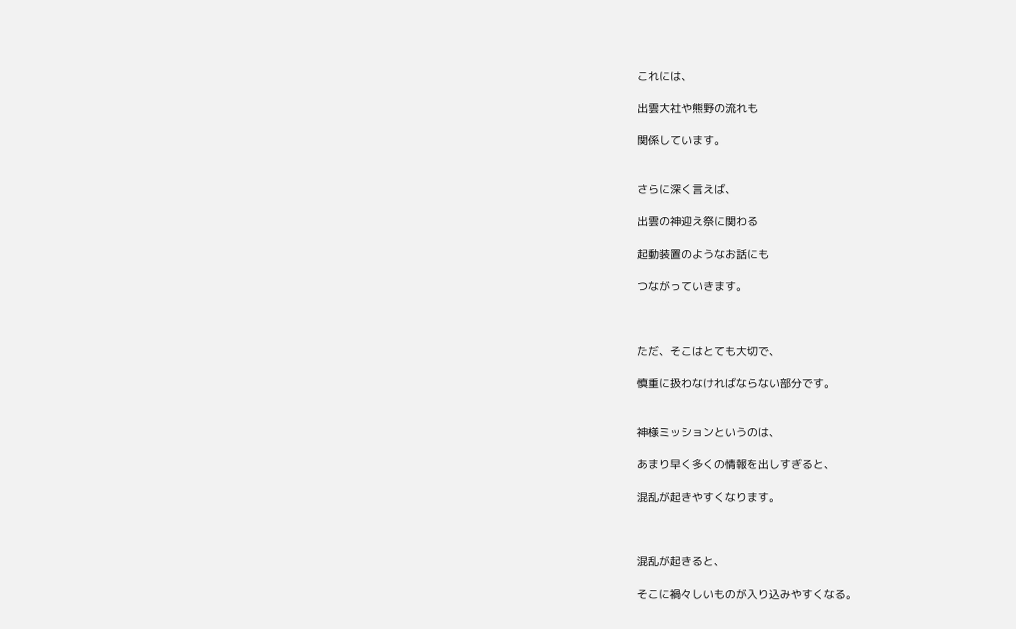これには、

出雲大社や熊野の流れも

関係しています。


さらに深く言えば、

出雲の神迎え祭に関わる

起動装置のようなお話にも

つながっていきます。



ただ、そこはとても大切で、

慎重に扱わなければならない部分です。


神様ミッションというのは、

あまり早く多くの情報を出しすぎると、

混乱が起きやすくなります。



混乱が起きると、

そこに禍々しいものが入り込みやすくなる。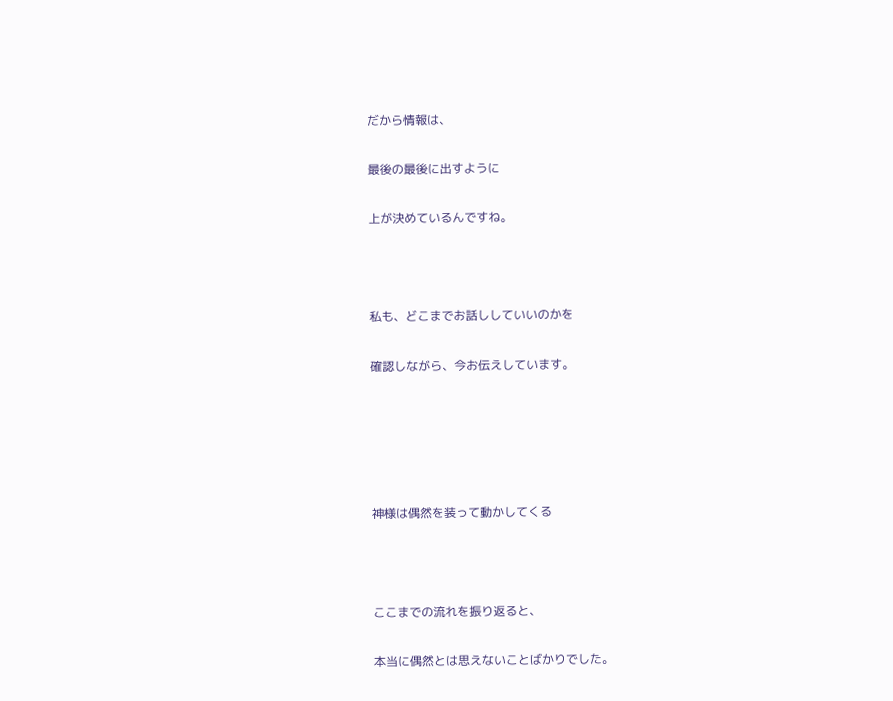だから情報は、

最後の最後に出すように

上が決めているんですね。



私も、どこまでお話ししていいのかを

確認しながら、今お伝えしています。





神様は偶然を装って動かしてくる



ここまでの流れを振り返ると、

本当に偶然とは思えないことばかりでした。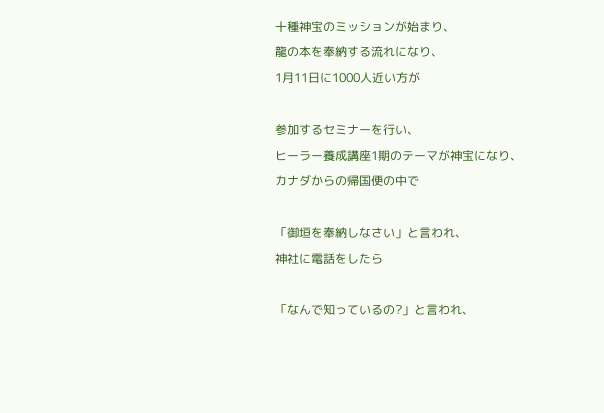十種神宝のミッションが始まり、
龍の本を奉納する流れになり、
1月11日に1000人近い方が

参加するセミナーを行い、
ヒーラー養成講座1期のテーマが神宝になり、
カナダからの帰国便の中で

「御垣を奉納しなさい」と言われ、
神社に電話をしたら

「なんで知っているの?」と言われ、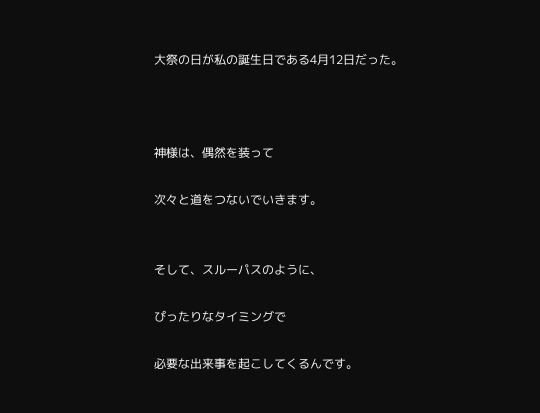大祭の日が私の誕生日である4月12日だった。



神様は、偶然を装って

次々と道をつないでいきます。


そして、スルーパスのように、

ぴったりなタイミングで

必要な出来事を起こしてくるんです。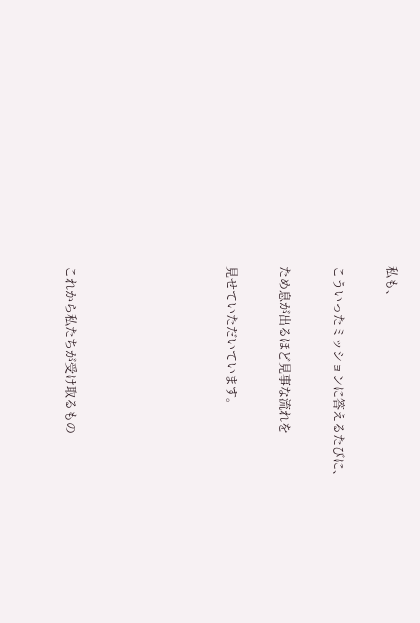私も、

こういったミッションに答えるたびに、

ため息が出るほど見事な流れを

見せていただいています。





これから私たちが受け取るもの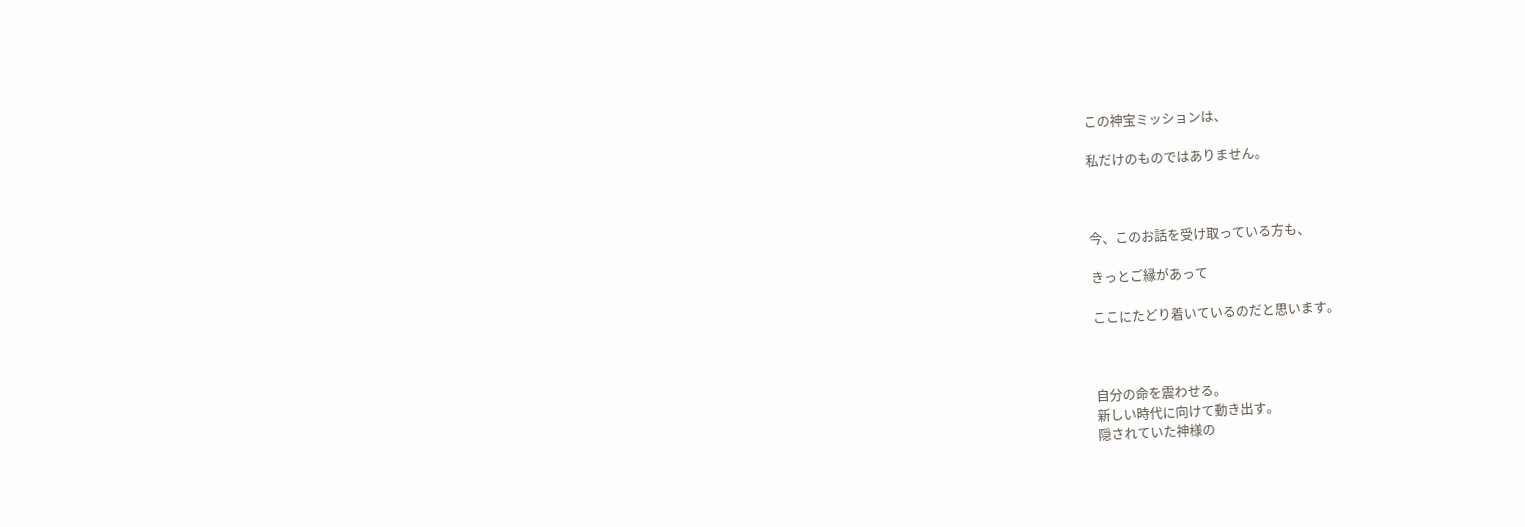この神宝ミッションは、

私だけのものではありません。



今、このお話を受け取っている方も、

きっとご縁があって

ここにたどり着いているのだと思います。



自分の命を震わせる。
新しい時代に向けて動き出す。
隠されていた神様の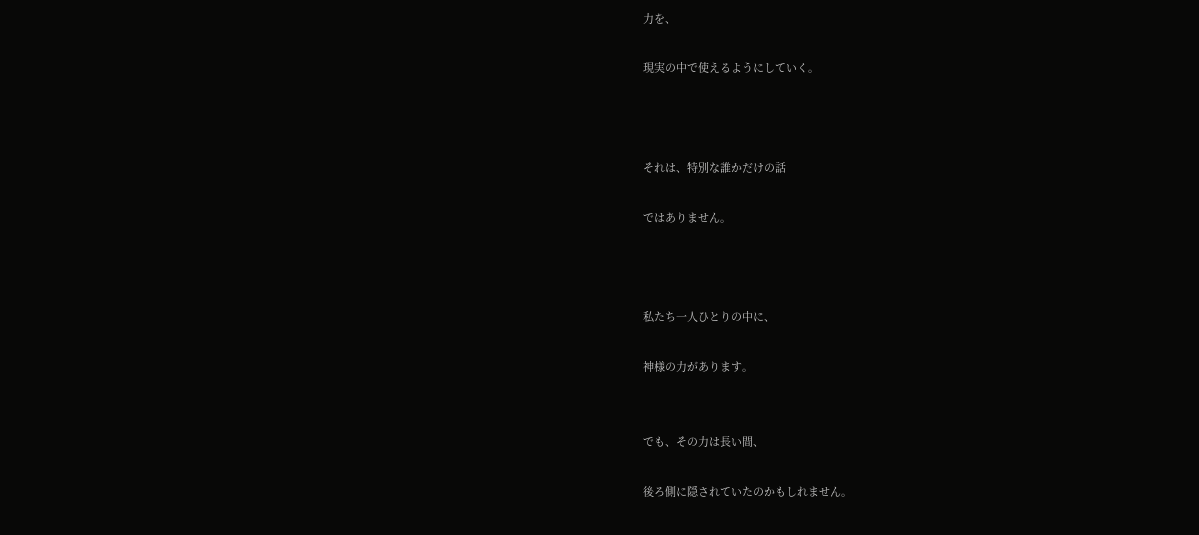力を、

現実の中で使えるようにしていく。



それは、特別な誰かだけの話

ではありません。



私たち一人ひとりの中に、

神様の力があります。


でも、その力は長い間、

後ろ側に隠されていたのかもしれません。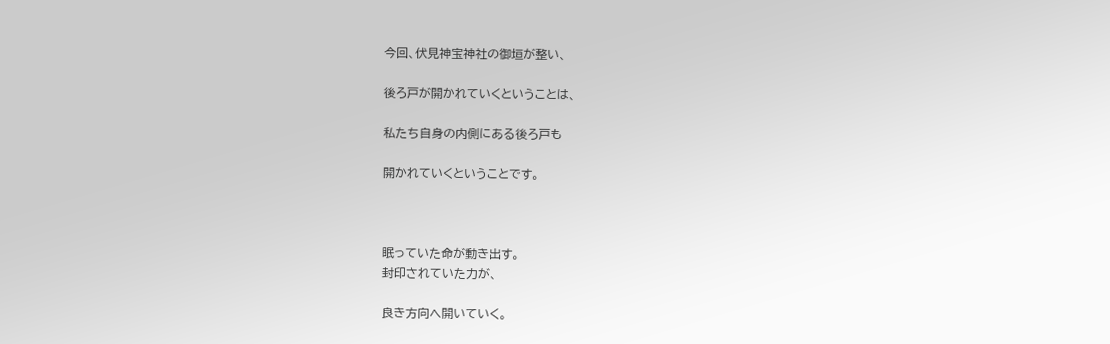今回、伏見神宝神社の御垣が整い、

後ろ戸が開かれていくということは、

私たち自身の内側にある後ろ戸も

開かれていくということです。



眠っていた命が動き出す。
封印されていた力が、

良き方向へ開いていく。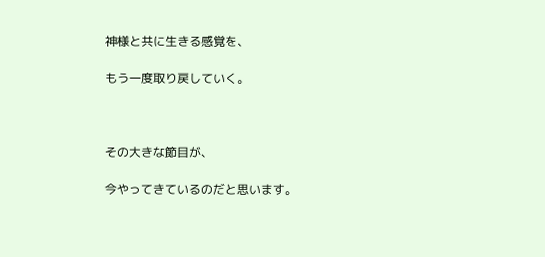神様と共に生きる感覚を、

もう一度取り戻していく。



その大きな節目が、

今やってきているのだと思います。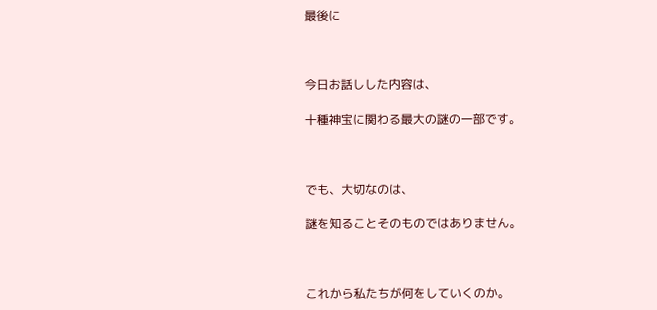最後に



今日お話しした内容は、

十種神宝に関わる最大の謎の一部です。



でも、大切なのは、

謎を知ることそのものではありません。



これから私たちが何をしていくのか。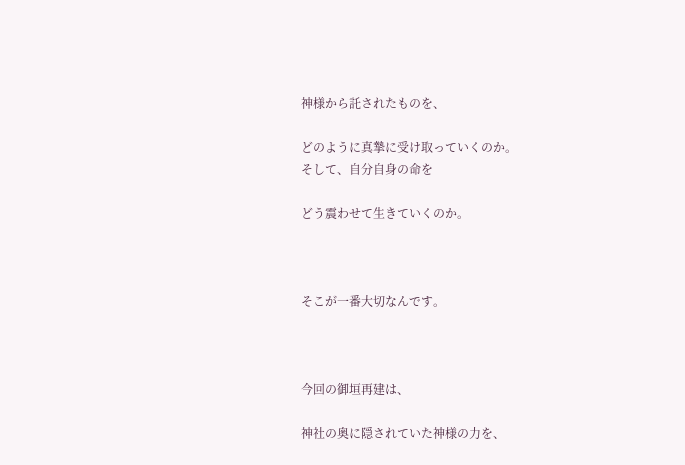神様から託されたものを、

どのように真摯に受け取っていくのか。
そして、自分自身の命を

どう震わせて生きていくのか。



そこが一番大切なんです。



今回の御垣再建は、

神社の奥に隠されていた神様の力を、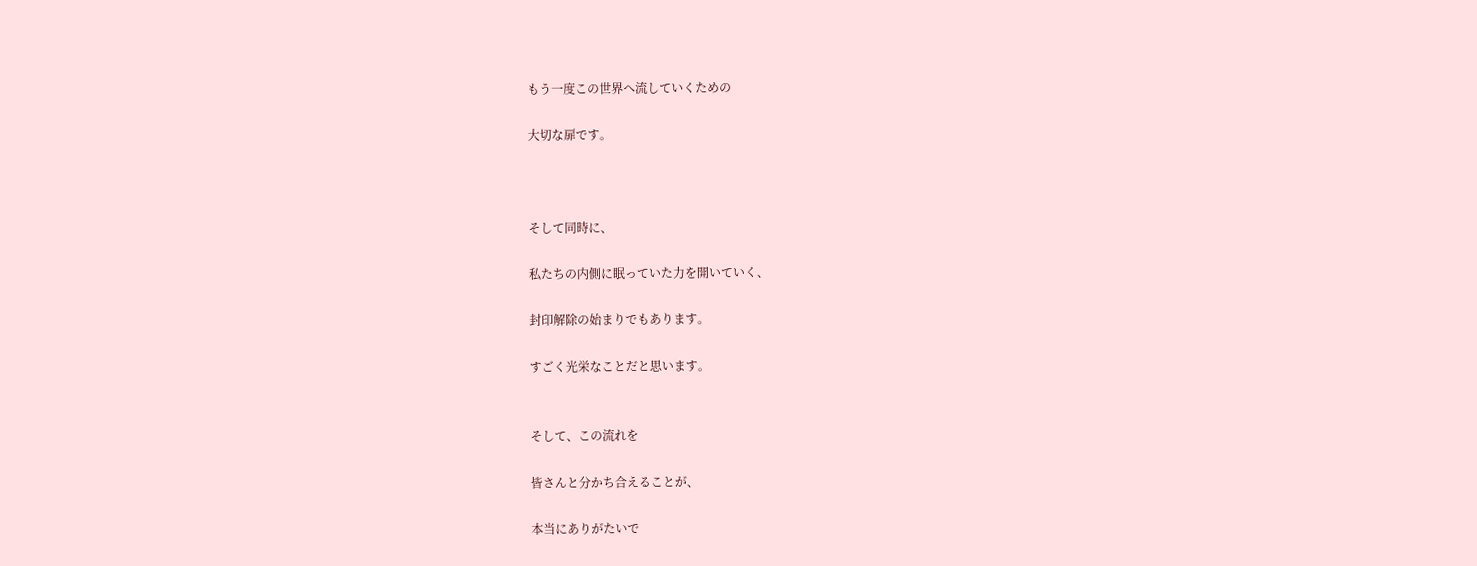もう一度この世界へ流していくための

大切な扉です。



そして同時に、

私たちの内側に眠っていた力を開いていく、

封印解除の始まりでもあります。

すごく光栄なことだと思います。


そして、この流れを

皆さんと分かち合えることが、

本当にありがたいで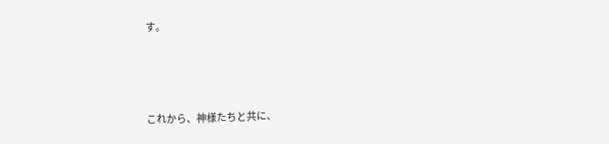す。



これから、神様たちと共に、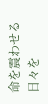命を震わせる日々を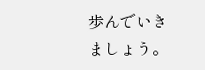歩んでいきましょう。